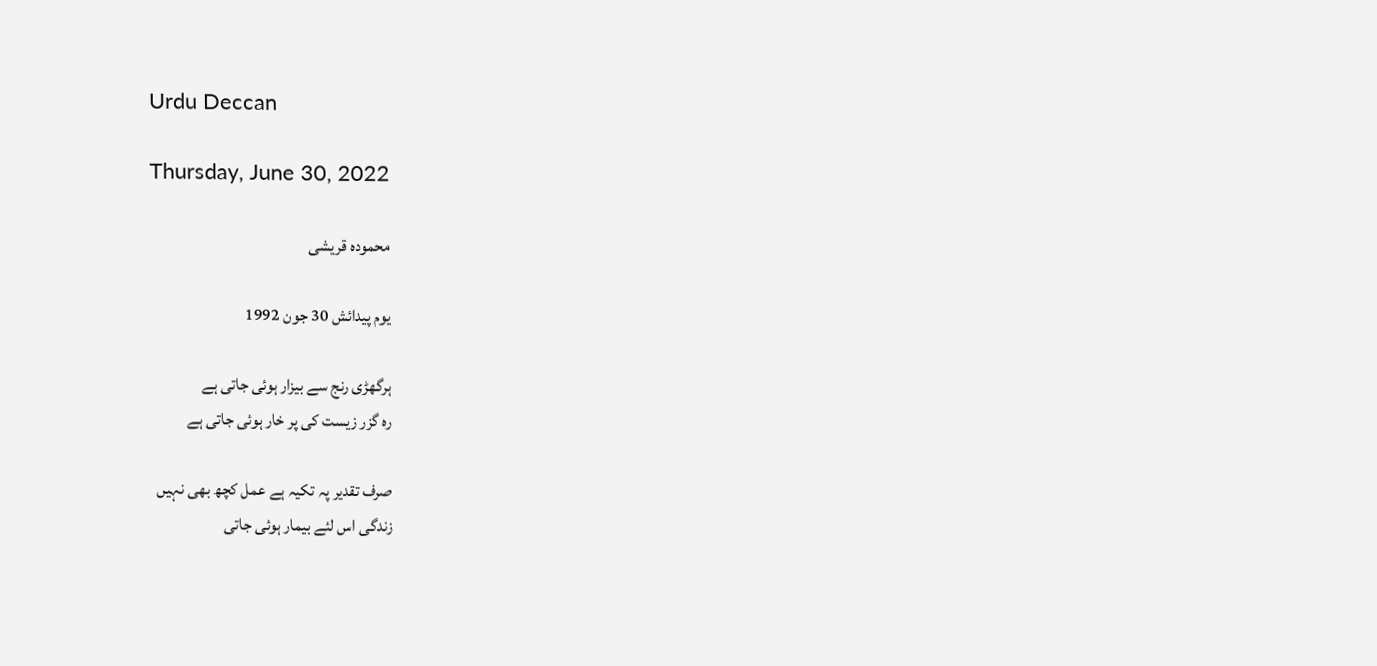Urdu Deccan

Thursday, June 30, 2022

محمودہ قریشی

یوم پیدائش 30 جون 1992

ہرگھڑی رنج سے بیزار ہوئی جاتی ہے
رہ گزر زیست کی پر خار ہوئی جاتی ہے

صرف تقدیر پہ تکیہ ہے عمل کچھ بھی نہیں
زندگی اس لئے بیمار ہوئی جاتی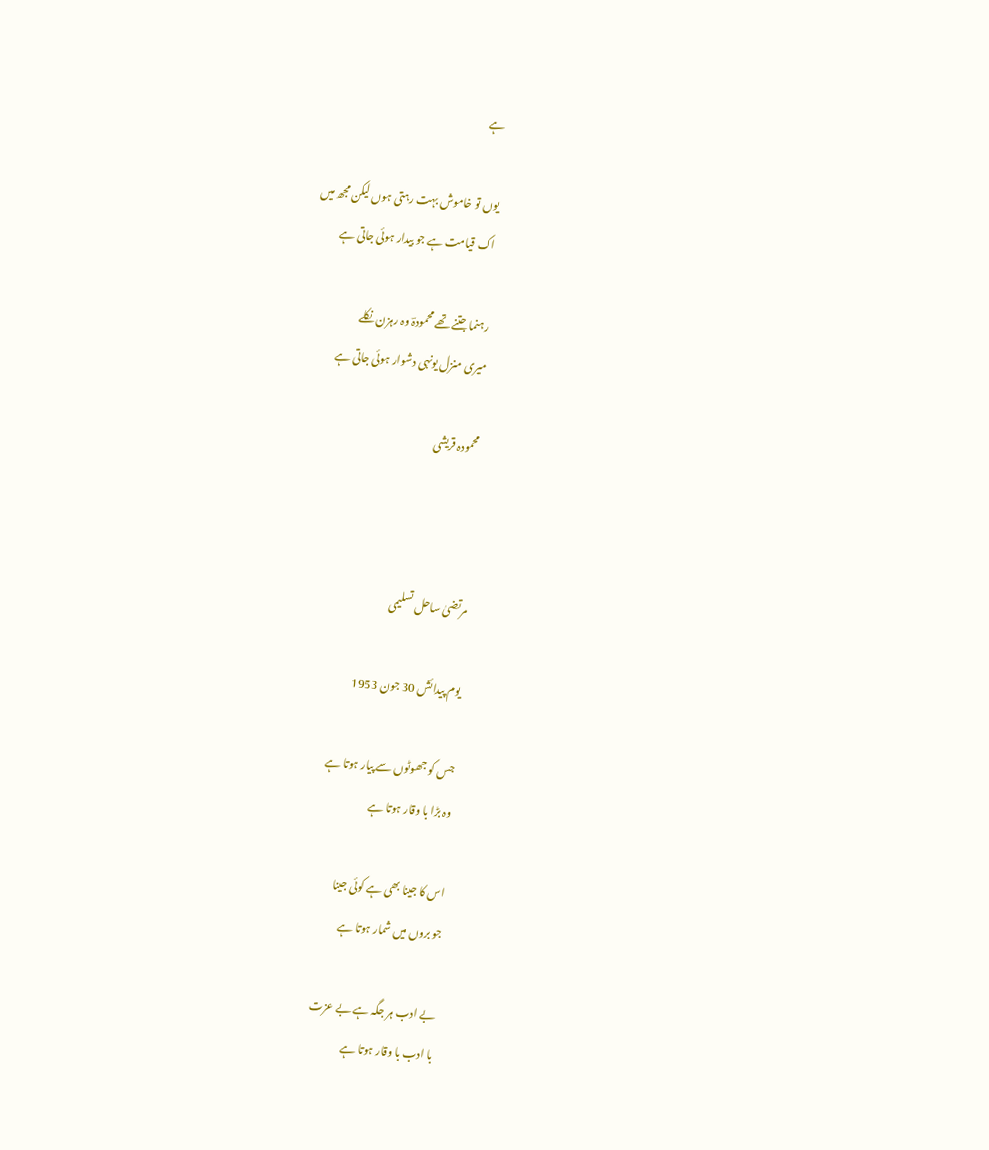ہے

یوں تو خاموش بہت رہتی ہوں لیکن مجھ میں
اک قیامت ہے جو بیدار ہوئی جاتی ہے

رہنما جتنے تھے محمودہؔ وہ رہزن نکلے
میری منزل یونہی دشوار ہوئی جاتی ہے

محمودہ قریشی



مرتضیٰ ساحل تسلیمی

یوم پیدائش 30 جون 1953

جس کو جھوٹوں سے پیار ہوتا ہے
وہ بڑا با وقار ہوتا ہے

اس کا جینا بھی ہے کوئی جینا
جو بروں میں شمار ہوتا ہے

بے ادب ہر جگہ ہے بے عزت
با ادب با وقار ہوتا ہے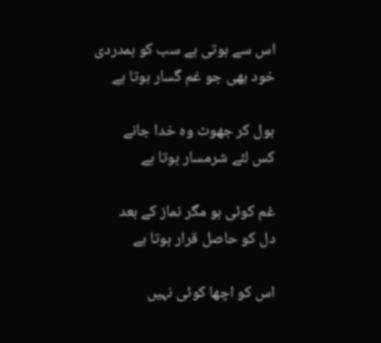اس سے ہوتی ہے سب کو ہمدردی
خود بھی جو غم گسار ہوتا ہے

بول کر جھوٹ وہ خدا جانے
کس لئے شرمسار ہوتا ہے

غم کوئی ہو مگر نماز کے بعد
دل کو حاصل قرار ہوتا ہے

اس کو اچھا کوئی نہیں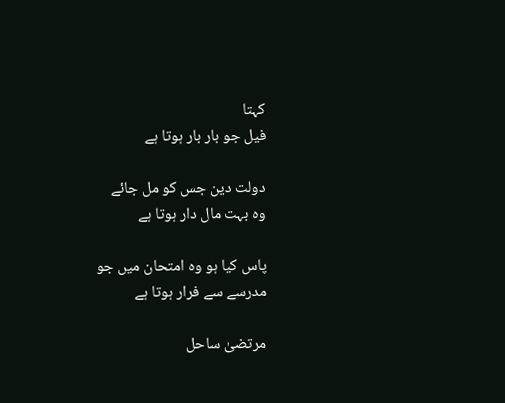کہتا
فیل جو بار بار ہوتا ہے

دولت دین جس کو مل جائے
وہ بہت مال دار ہوتا ہے

پاس کیا ہو وہ امتحان میں جو
مدرسے سے فرار ہوتا ہے

مرتضیٰ ساحل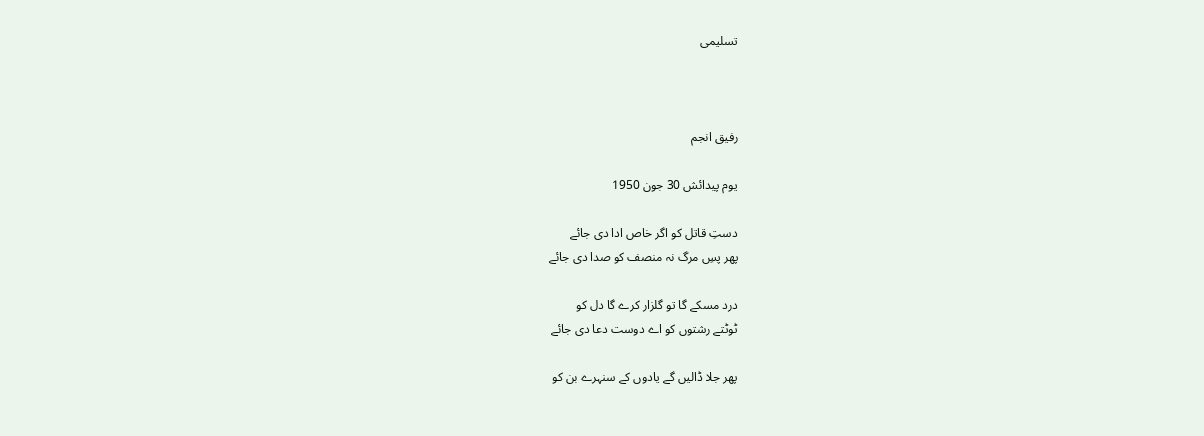تسلیمی



رفیق انجم

یوم پیدائش 30 جون 1950

دستِ قاتل کو اگر خاص ادا دی جائے
پھر پسِ مرگ نہ منصف کو صدا دی جائے

درد مسکے گا تو گلزار کرے گا دل کو
ٹوٹتے رشتوں کو اے دوست دعا دی جائے

پھر جلا ڈالیں گے یادوں کے سنہرے بن کو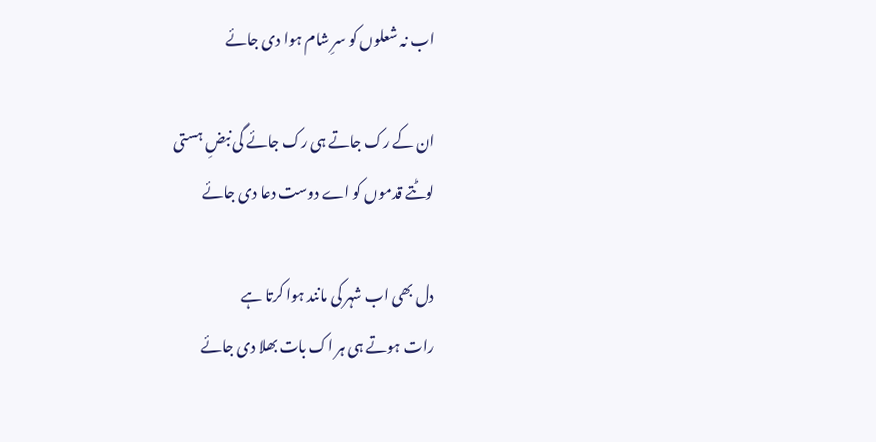اب نہ شعلوں کو سرِ شام ہوا دی جائے

ان کے رک جاتے ہی رک جائے گی نبضِ ہستی
لوٹتے قدموں کو اے دوست دعا دی جائے

دل بھی اب شہر کی مانند ہوا کرتا ہے
رات ہوتے ہی ہر اک بات بھلا دی جائے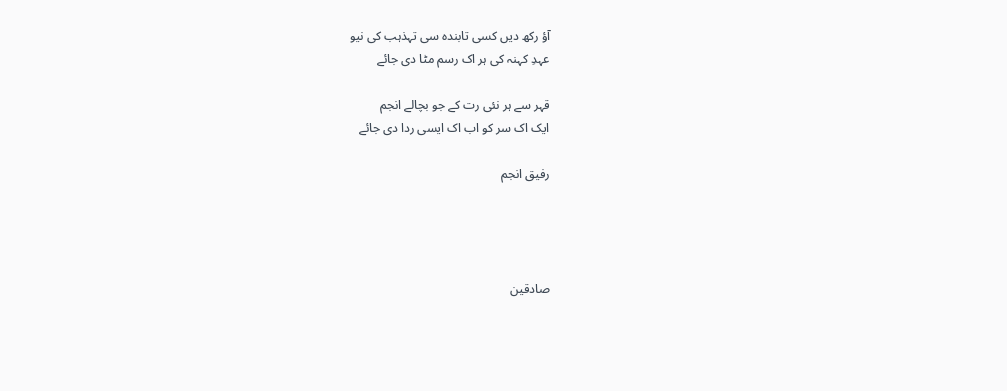آؤ رکھ دیں کسی تابندہ سی تہذہب کی نیو
عہدِ کہنہ کی ہر اک رسم مٹا دی جائے

قہر سے ہر نئی رت کے جو بچالے انجم
ایک اک سر کو اب اک ایسی ردا دی جائے

رفیق انجم




صادقین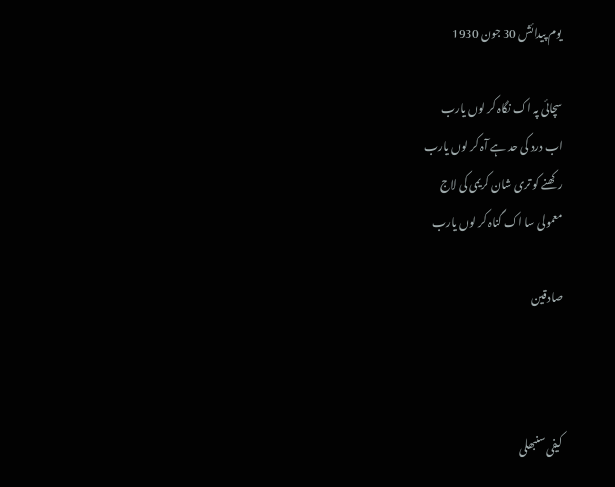یوم پیدائش 30 جون 1930

سچائی پہ اک نگاہ کر لوں یارب
اب درد کی حد ہے آہ کر لوں یارب
رکھنے کو تری شان کریمی کی لاج
معمولی سا اک گناہ کر لوں یارب

صادقین



کیفی سنبھلی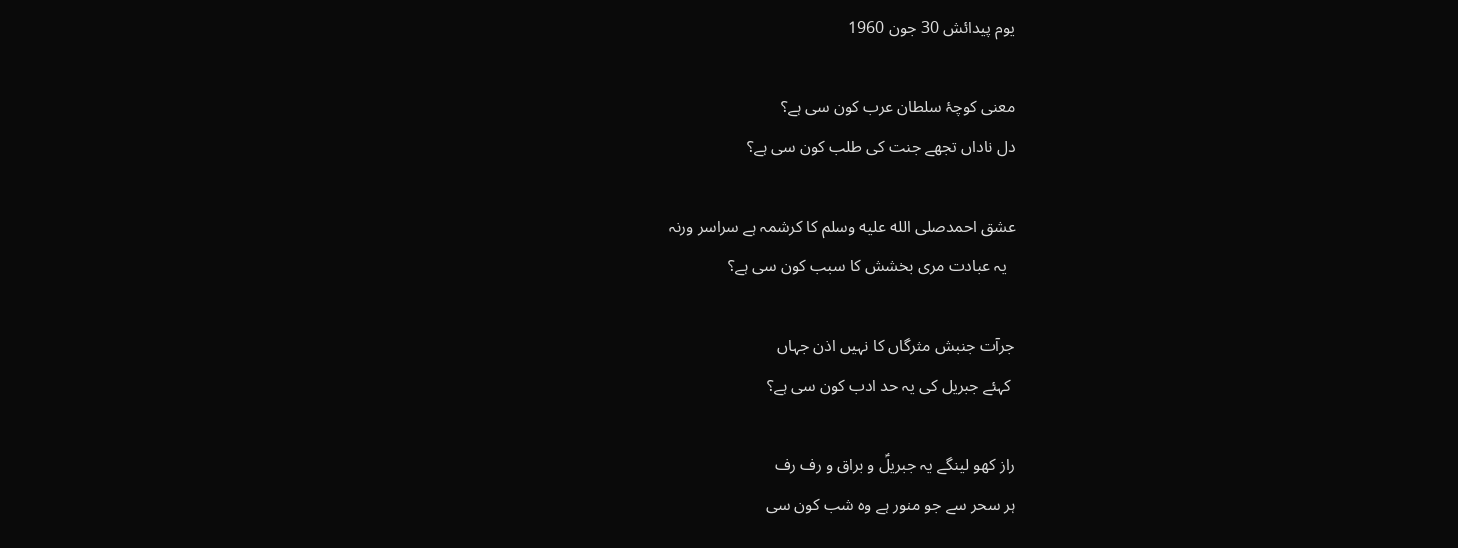یوم پیدائش 30 جون 1960

معنی کوچۂ سلطان عرب کون سی ہے؟
دل ناداں تجھے جنت کی طلب کون سی ہے؟

عشق احمدصلى الله عليه وسلم کا کرشمہ ہے سراسر ورنہ
  یہ عبادت مری بخشش کا سبب کون سی ہے؟

جرآت جنبش مثرگاں کا نہیں اذن جہاں
 کہئے جبریل کی یہ حد ادب کون سی ہے؟

راز کھو لینگے یہ جبریلؑ و براق و رف رف
ہر سحر سے جو منور ہے وہ شب کون سی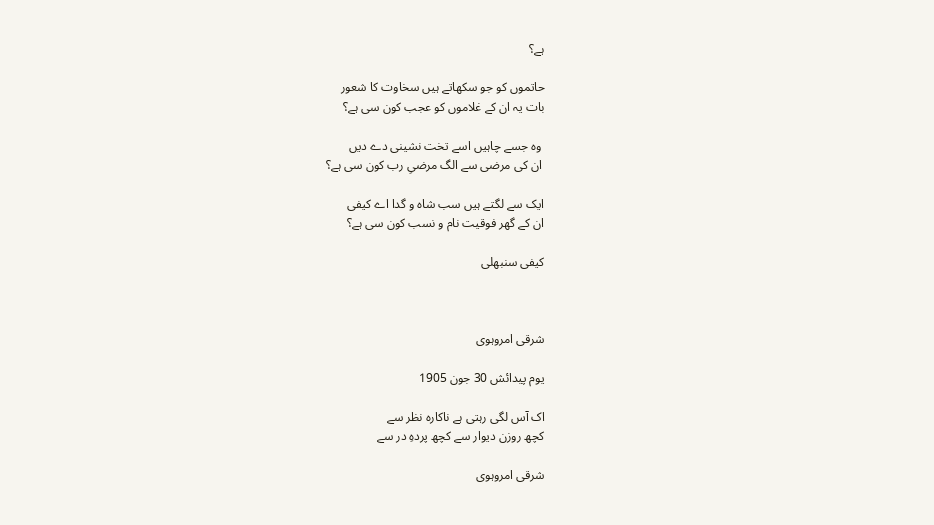ہے؟

حاتموں کو جو سکھاتے ہیں سخاوت کا شعور
بات یہ ان کے غلاموں کو عجب کون سی ہے؟

 وہ جسے چاہیں اسے تخت نشینی دے دیں
 ان کی مرضی سے الگ مرضیِ رب کون سی ہے؟

ایک سے لگتے ہیں سب شاہ و گدا اے کیفی
ان کے گھر فوقیت نام و نسب کون سی ہے؟

کیفی سنبھلی



شرقی امروہوی

یوم پیدائش 30 جون 1905

اک آس لگی رہتی ہے ناکارہ نظر سے
کچھ روزن دیوار سے کچھ پردہِ در سے

شرقی امروہوی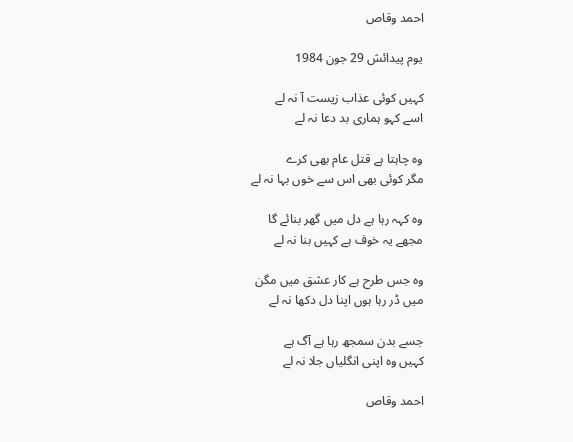احمد وقاص

یوم پیدائش 29 جون 1984

کہیں کوئی عذاب زیست آ نہ لے
اسے کہو ہماری بد دعا نہ لے

وہ چاہتا ہے قتل عام بھی کرے
مگر کوئی بھی اس سے خوں بہا نہ لے

وہ کہہ رہا ہے دل میں گھر بنائے گا
مجھے یہ خوف ہے کہیں بنا نہ لے

وہ جس طرح ہے کار عشق میں مگن
میں ڈر رہا ہوں اپنا دل دکھا نہ لے

جسے بدن سمجھ رہا ہے آگ ہے
کہیں وہ اپنی انگلیاں جلا نہ لے

احمد وقاص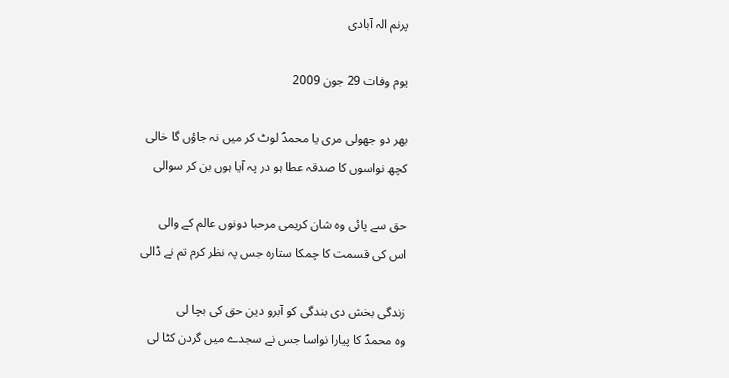پرنم الہ آبادی

یوم وفات 29 جون 2009

بھر دو جھولی مری یا محمدؐ لوٹ کر میں نہ جاؤں گا خالی
کچھ نواسوں کا صدقہ عطا ہو در پہ آیا ہوں بن کر سوالی

حق سے پائی وہ شان کریمی مرحبا دونوں عالم کے والی
اس کی قسمت کا چمکا ستارہ جس پہ نظر کرم تم نے ڈالی

زندگی بخش دی بندگی کو آبرو دین حق کی بچا لی
وہ محمدؐ کا پیارا نواسا جس نے سجدے میں گردن کٹا لی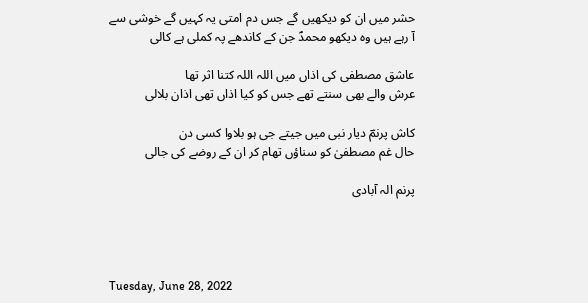حشر میں ان کو دیکھیں گے جس دم امتی یہ کہیں گے خوشی سے
آ رہے ہیں وہ دیکھو محمدؐ جن کے کاندھے پہ کملی ہے کالی

عاشق مصطفی کی اذاں میں اللہ اللہ کتنا اثر تھا
عرش والے بھی سنتے تھے جس کو کیا اذاں تھی اذان بلالی

کاش پرنمؔ دیار نبی میں جیتے جی ہو بلاوا کسی دن
حال غم مصطفیٰ کو سناؤں تھام کر ان کے روضے کی جالی

پرنم الہ آبادی




Tuesday, June 28, 2022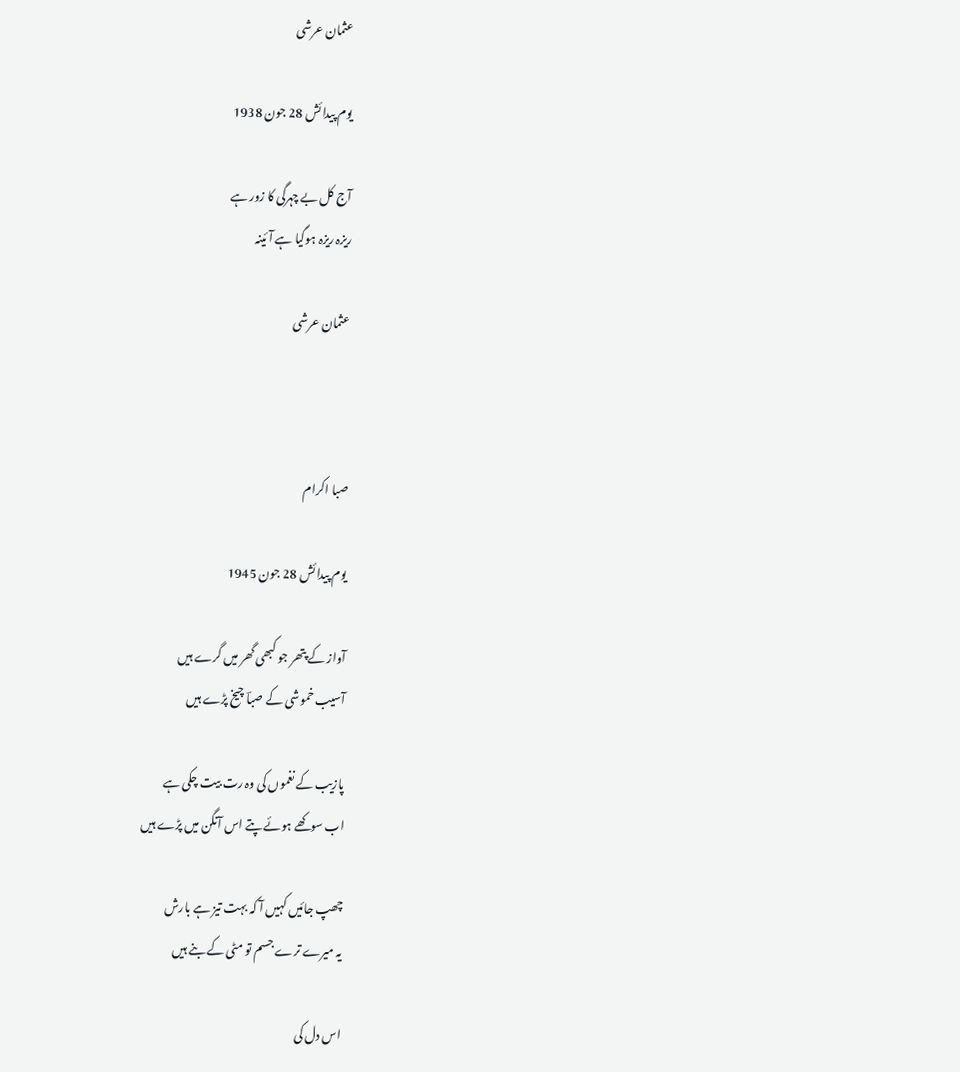عثمان عرشی

یوم پیدائش 28 جون 1938

آج کل بے چہرگی کا زور ہے
ریزہ ریزہ ہوگیا ہے آئینہ

عثمان عرشی



صبا اکرام

یوم پیدائش 28 جون 1945

آواز کے پتھر جو کبھی گھر میں گرے ہیں
آسیب خموشی کے صباؔ چیخ پڑے ہیں

پازیب کے نغموں کی وہ رت بیت چکی ہے
اب سوکھے ہوئے پتے اس آنگن میں پڑے ہیں

چھپ جائیں کہیں آ کہ بہت تیز ہے بارش
یہ میرے ترے جسم تو مٹی کے بنے ہیں

اس دل کی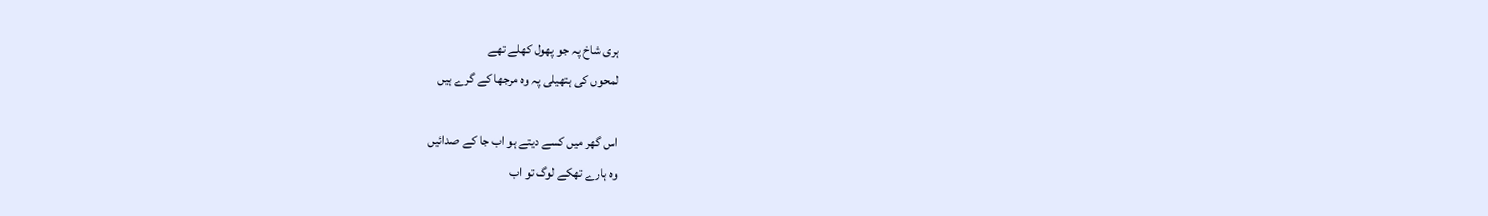ہری شاخ پہ جو پھول کھلے تھے
لمحوں کی ہتھیلی پہ وہ مرجھا کے گرے ہیں

اس گھر میں کسے دیتے ہو اب جا کے صدائیں
وہ ہارے تھکے لوگ تو اب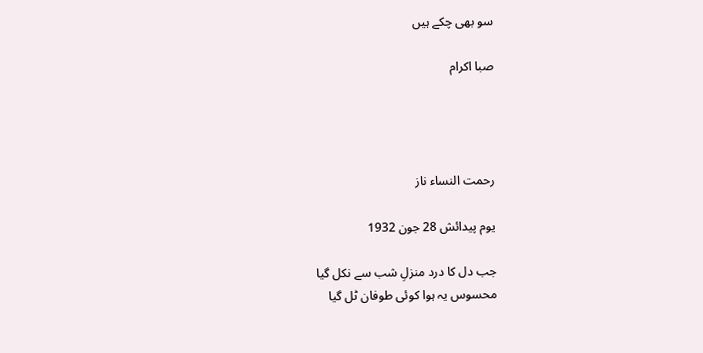سو بھی چکے ہیں

صبا اکرام




رحمت النساء ناز

یوم پیدائش 28 جون 1932

جب دل کا درد منزلِ شب سے نکل گیا
محسوس یہ ہوا کوئی طوفان ٹل گیا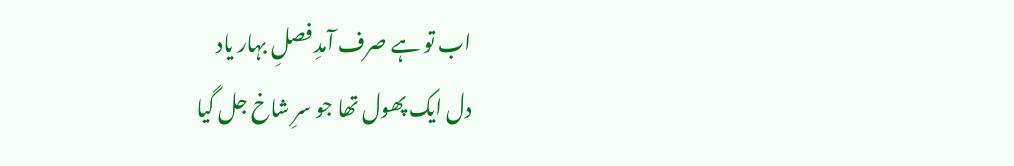اب تو ہے صرف آمدِ فصلِ بہار یاد
دل ایک پھول تھا جو سرِ شاخ جل گیا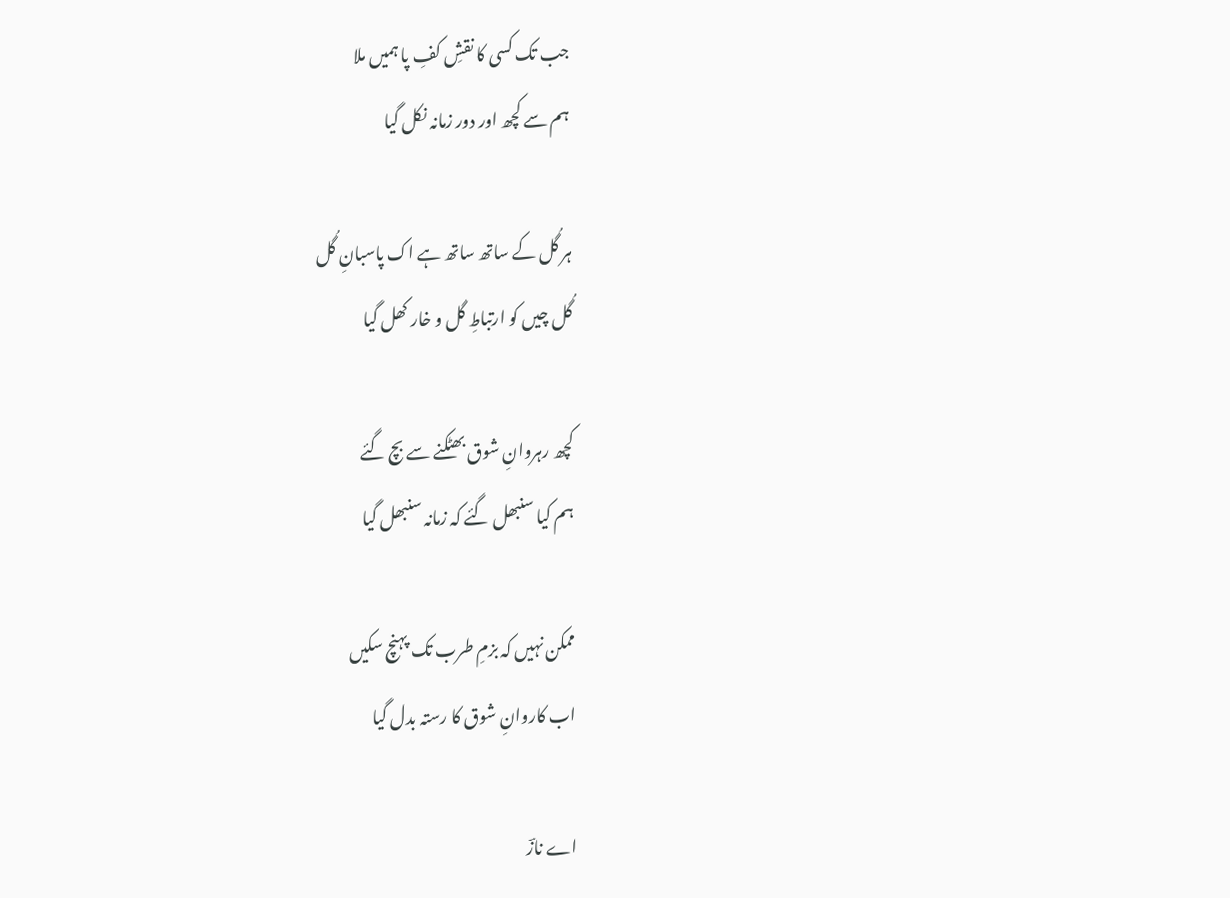جب تک کسی کا نقشِ کفِ پا ہمیں ملا
ہم سے کچھ اور دور زمانہ نکل گیا

ہر گُل کے ساتھ ساتھ ہے اک پاسبانِ گُل
گُل چیں کو ارتباطِ گل و خار کھل گیا

کچھ رہروانِ شوق بھٹکنے سے بچ گئے
ہم کیا سنبھل گئے کہ زمانہ سنبھل گیا

ممکن نہیں کہ بزمِ طرب تک پہنچ سکیں
اب کاروانِ شوق کا رستہ بدل گیا

اے نازؔ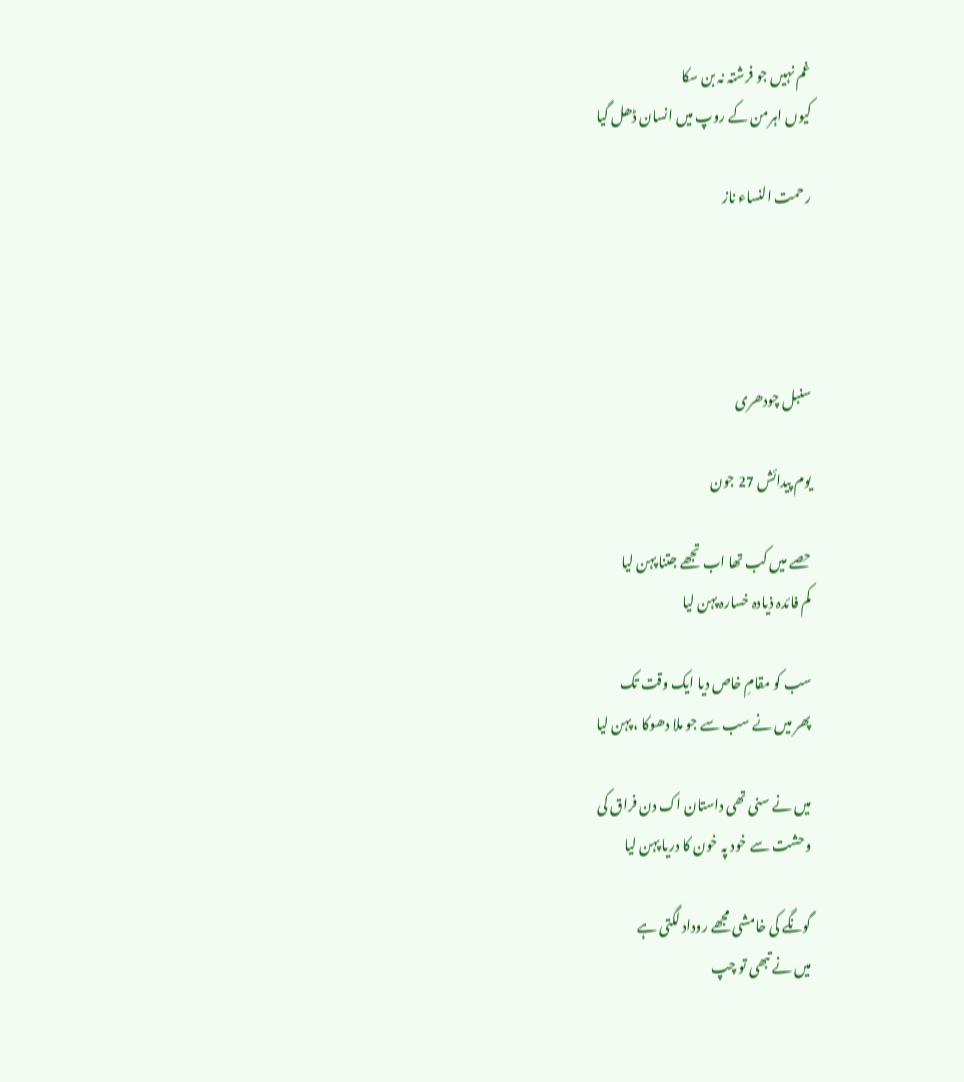غم نہیں جو فرشتہ نہ بن سکا
کیوں اہرمن کے روپ میں انسان ڈھل گیا

رحمت النساء ناز




سنبل چودھری

یوم پیدائش 27 جون

حصے میں کب تھا اب تجھے جتنا پہن لیا
کم فائدہ ذیادہ خسارہ پہن لیا

سب کو مقامِ خاص دیا ایک وقت تک
پھر میں نے سب سے جو ملا دھوکا ، پہن لیا

میں نے سنی تھی داستان اک دن فراق کی
وحشت سے خود پہ خون کا دریا پہن لیا

گونگے کی خامشی مجھے روداد لگتی ہے
میں نے تبھی تو چپ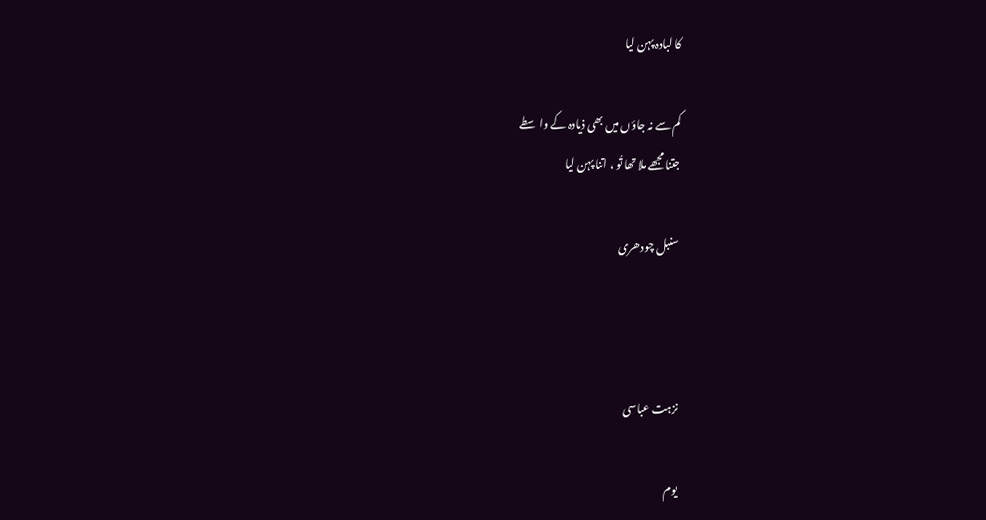کا لبادہ پہن لیا

کم سے نہ جاؤں میں بھی ذیادہ کے واسطے
جتنا مجھے ملا تھا تُو ، اتنا پہن لیا

سنبل چودھری



نزہت عباسی

یوم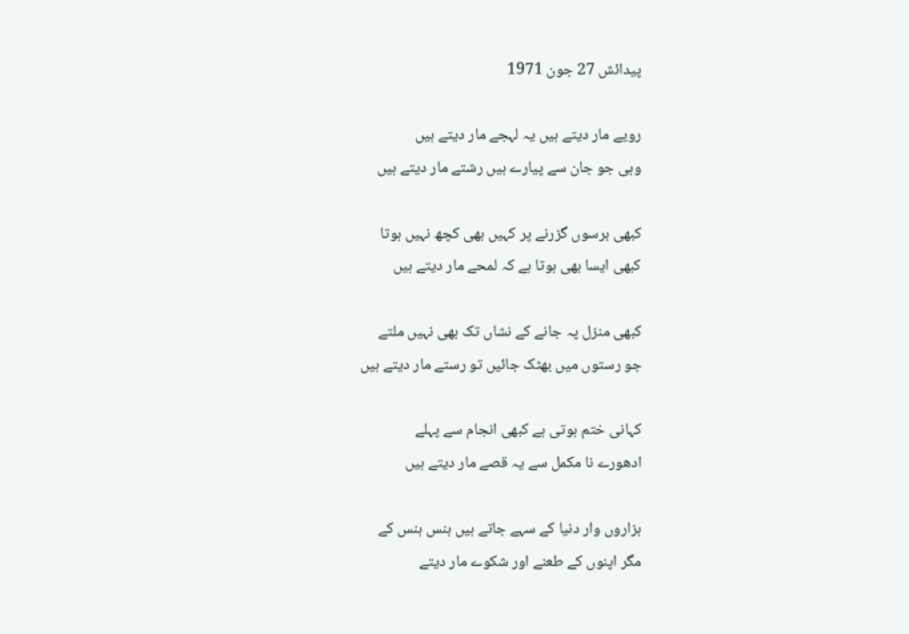پیدائش 27 جون 1971

رویے مار دیتے ہیں یہ لہجے مار دیتے ہیں
وہی جو جان سے پیارے ہیں رشتے مار دیتے ہیں

کبھی برسوں گزرنے پر کہیں بھی کچھ نہیں ہوتا
کبھی ایسا بھی ہوتا ہے کہ لمحے مار دیتے ہیں

کبھی منزل پہ جانے کے نشاں تک بھی نہیں ملتے
جو رستوں میں بھٹک جائیں تو رستے مار دیتے ہیں

کہانی ختم ہوتی ہے کبھی انجام سے پہلے
ادھورے نا مکمل سے یہ قصے مار دیتے ہیں

ہزاروں وار دنیا کے سہے جاتے ہیں ہنس ہنس کے
مگر اپنوں کے طعنے اور شکوے مار دیتے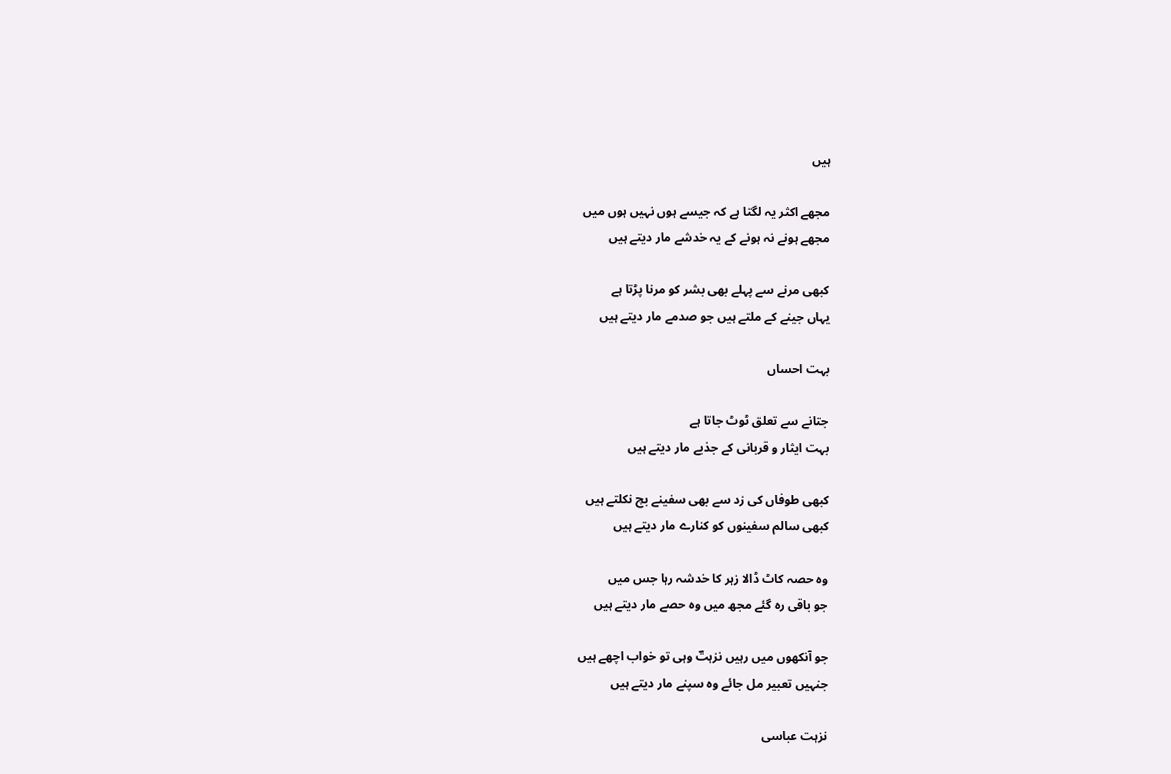ہیں

مجھے اکثر یہ لگتا ہے کہ جیسے ہوں نہیں ہوں میں
مجھے ہونے نہ ہونے کے یہ خدشے مار دیتے ہیں

کبھی مرنے سے پہلے بھی بشر کو مرنا پڑتا ہے
یہاں جینے کے ملتے ہیں جو صدمے مار دیتے ہیں

بہت احساں

جتانے سے تعلق ٹوٹ جاتا ہے
بہت ایثار و قربانی کے جذبے مار دیتے ہیں

کبھی طوفاں کی زد سے بھی سفینے بچ نکلتے ہیں
کبھی سالم سفینوں کو کنارے مار دیتے ہیں

وہ حصہ کاٹ ڈالا زہر کا خدشہ رہا جس میں
جو باقی رہ گئے مجھ میں وہ حصے مار دیتے ہیں

جو آنکھوں میں رہیں نزہتؔ وہی تو خواب اچھے ہیں
جنہیں تعبیر مل جائے وہ سپنے مار دیتے ہیں

نزہت عباسی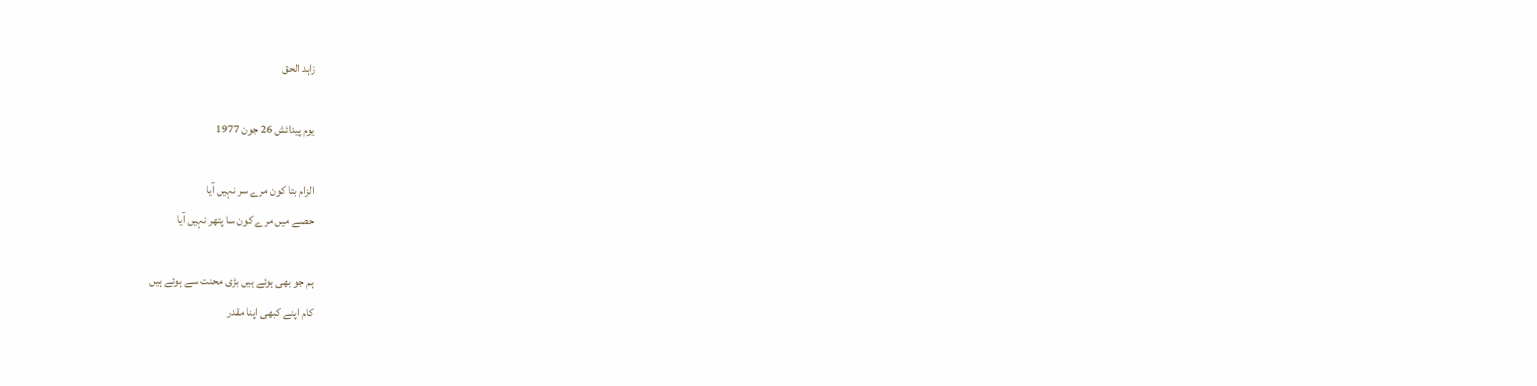زاہد الحق

یوم پیدائش 26 جون 1977

الزام بتا کون مرے سر نہیں آیا
حصے میں مرے کون سا پتھر نہیں آیا

ہم جو بھی ہوئے ہیں بڑی محنت سے ہوئے ہیں
کام اپنے کبھی اپنا مقدر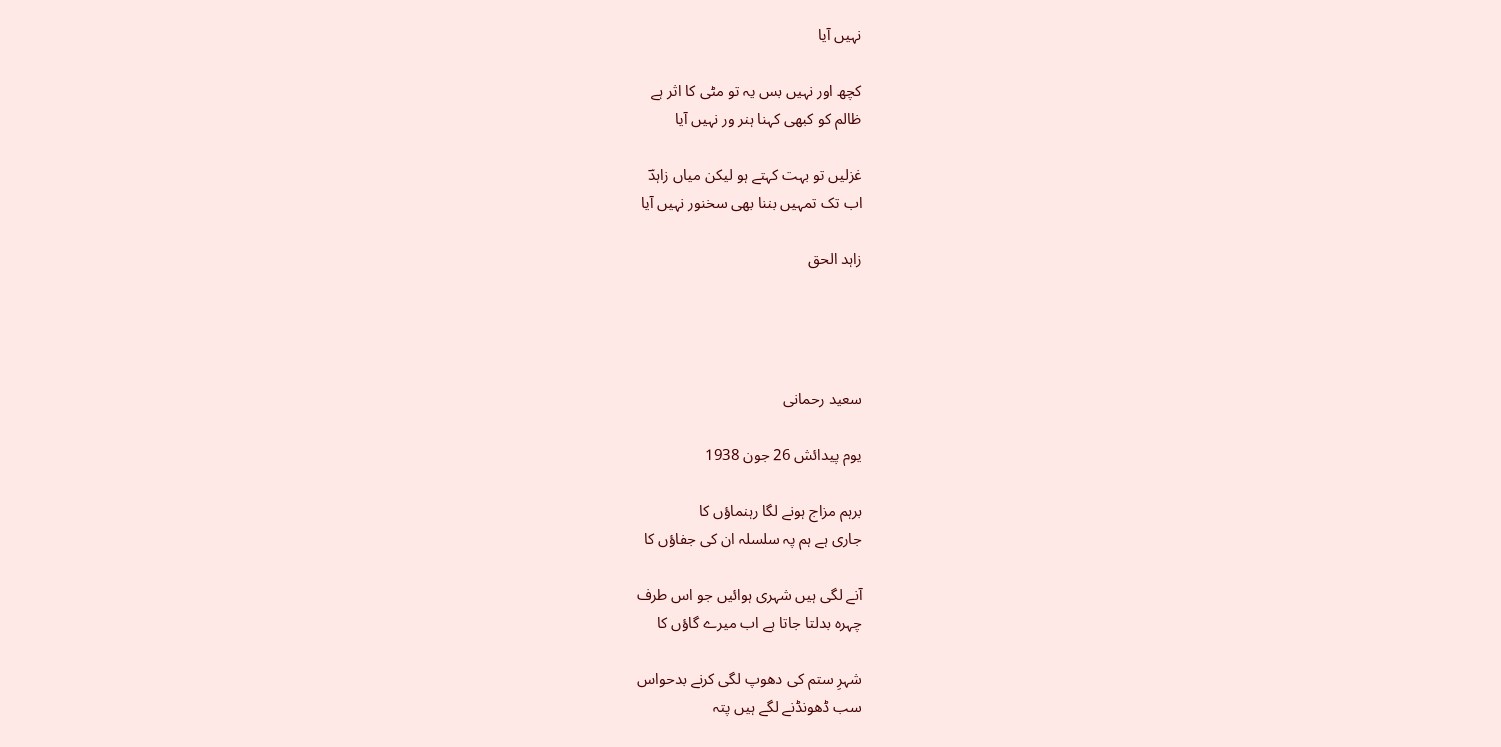نہیں آیا

کچھ اور نہیں بس یہ تو مٹی کا اثر ہے
ظالم کو کبھی کہنا ہنر ور نہیں آیا

غزلیں تو بہت کہتے ہو لیکن میاں زاہدؔ
اب تک تمہیں بننا بھی سخنور نہیں آیا

زاہد الحق




سعید رحمانی

یوم پیدائش 26 جون 1938

برہم مزاج ہونے لگا رہنماؤں کا
جاری ہے ہم پہ سلسلہ ان کی جفاؤں کا

آنے لگی ہیں شہری ہوائیں جو اس طرف
چہرہ بدلتا جاتا ہے اب میرے گاؤں کا

شہرِ ستم کی دھوپ لگی کرنے بدحواس
سب ڈھونڈنے لگے ہیں پتہ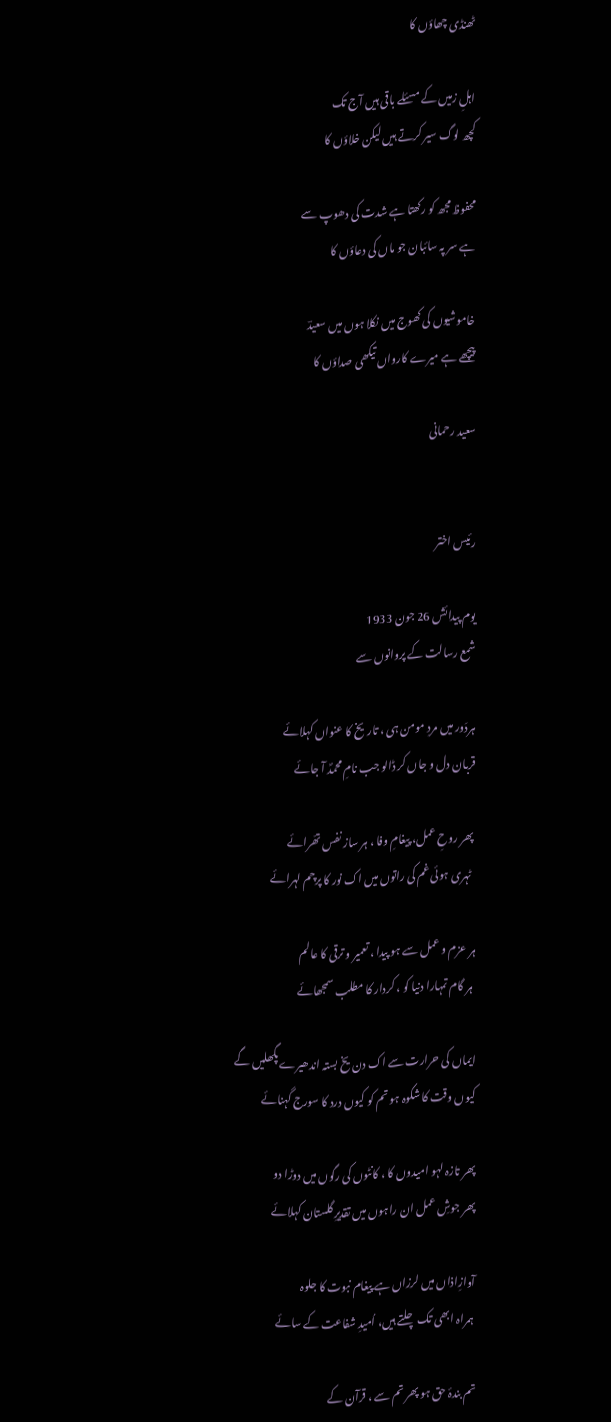ٹھنڈی چھاؤں کا

اہلِ زمیں کے مسئلے باقی ہیں آج تک
کچھ لوگ سیر کرتے ہیں لیکن خلاؤں کا

محفوظ مجھ کو رکھتا ہے شدت کی دھوپ سے
ہے سر پہ سائبان جو ماں کی دعاؤں کا

خاموشیوں کی کھوج میں نکلا ہوں میں سعیدؔ
پیچھے ہے میرے کارواں تیکھی صداؤں کا

سعید رحمانی


رئیس اختر

یوم پیدائش 26 جون 1933
شمع رسالت کے پروانوں سے

ہردَور میں مردِ مومن ہی ، تاریخ کا عنواں کہلائے
قربان دل و جاں کر ڈالو جب نامِ محمدؐ آ جائے

 پھر روحِ عمل، پیغامِ وفا ، ہر ساز نفس تھّرائے
  ٹہری ہوئی غم کی راتوں میں اک نور کا پرچم لہرائے

ہر عزم و عمل سے ہو پیدا ، تعمیر و ترقی کا عالم
 ہر گام تمہارا دنیا کو ، کردار کا مطلب سمجھائے

ایماں کی حرارت سے اک دن یخ بستہ اندھیرے پگھلیں گے
کیوں وقت کا شکوہ ہو تم کو کیوں درد کا سورج گہنائے

پھر تازہ لہو امیدوں کا ، کانٹوں کی رگوں میں دوڑا دو
پھر جوشِ عمل ان راہوں میں تقدیرِ گلستان کہلائے

آوازِاذاں میں لرزاں ہے پیغام نبوت کا جلوہ
 ہمراہ ابھی تک چلتے ہیں، اُمیدِ شفاعت کے سائے

تم بندۂ حق ہو پھر تم سے ، قرآن کے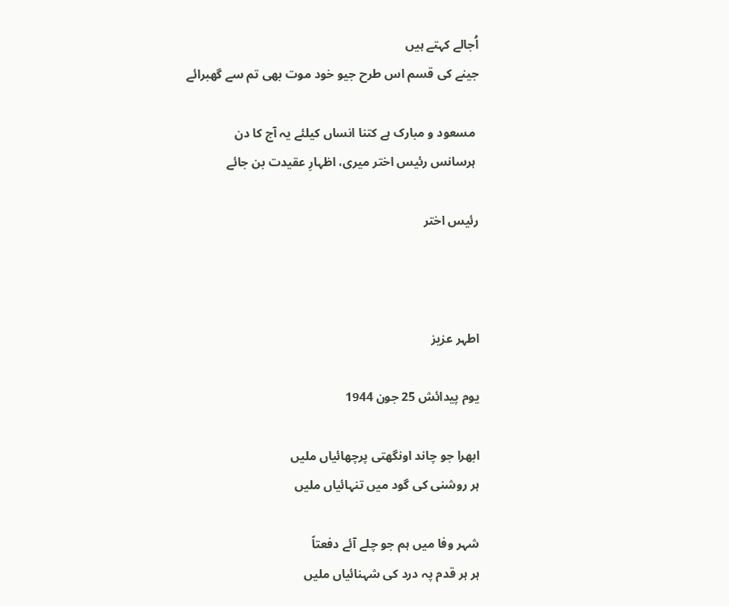اُجالے کہتے ہیں
جینے کی قسم اس طرح جیو خود موت بھی تم سے گھبرائے

 مسعود و مبارک ہے کتنا انساں کیلئے یہ آج کا دن
 ہرسانس رئیس اختر میری، اظہارِ عقیدت بن جائے

رئیس اختر



اطہر عزیز

یوم پیدائش 25 جون 1944

ابھرا جو چاند اونگھتی پرچھائیاں ملیں
ہر روشنی کی گود میں تنہائیاں ملیں

شہر وفا میں ہم جو چلے آئے دفعتاً
ہر ہر قدم پہ درد کی شہنائیاں ملیں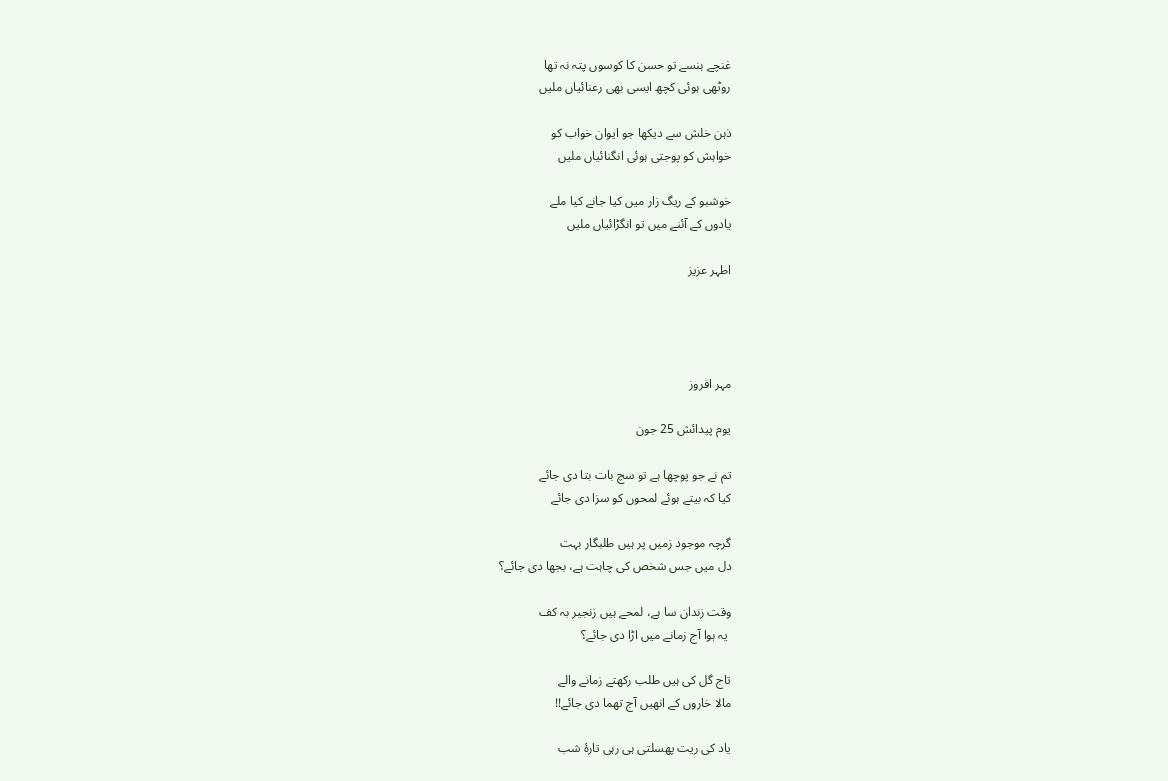غنچے ہنسے تو حسن کا کوسوں پتہ نہ تھا
روٹھی ہوئی کچھ ایسی بھی رعنائیاں ملیں

ذہن خلش سے دیکھا جو ایوان خواب کو
خواہش کو پوجتی ہوئی انگنائیاں ملیں

خوشبو کے ریگ زار میں کیا جانے کیا ملے
یادوں کے آئنے میں تو انگڑائیاں ملیں

اطہر عزیز




مہر افروز

یوم پیدائش 25 جون

تم نے جو پوچھا ہے تو سچ بات بتا دی جائے
کیا کہ بیتے ہوئے لمحوں کو سزا دی جائے

گرچہ موجود زمیں پر ہیں طلبگار بہت
دل میں جس شخص کی چاہت ہے، بجھا دی جائے؟

وقت زندان سا ہے، لمحے ہیں زنجیر بہ کف
 یہ ہوا آج زمانے میں اڑا دی جائے؟

تاج گل کی ہیں طلب رکھتے زمانے والے
مالا خاروں کے انھیں آج تھما دی جائے!!

یاد کی ریت پھسلتی ہی رہی تارۂ شب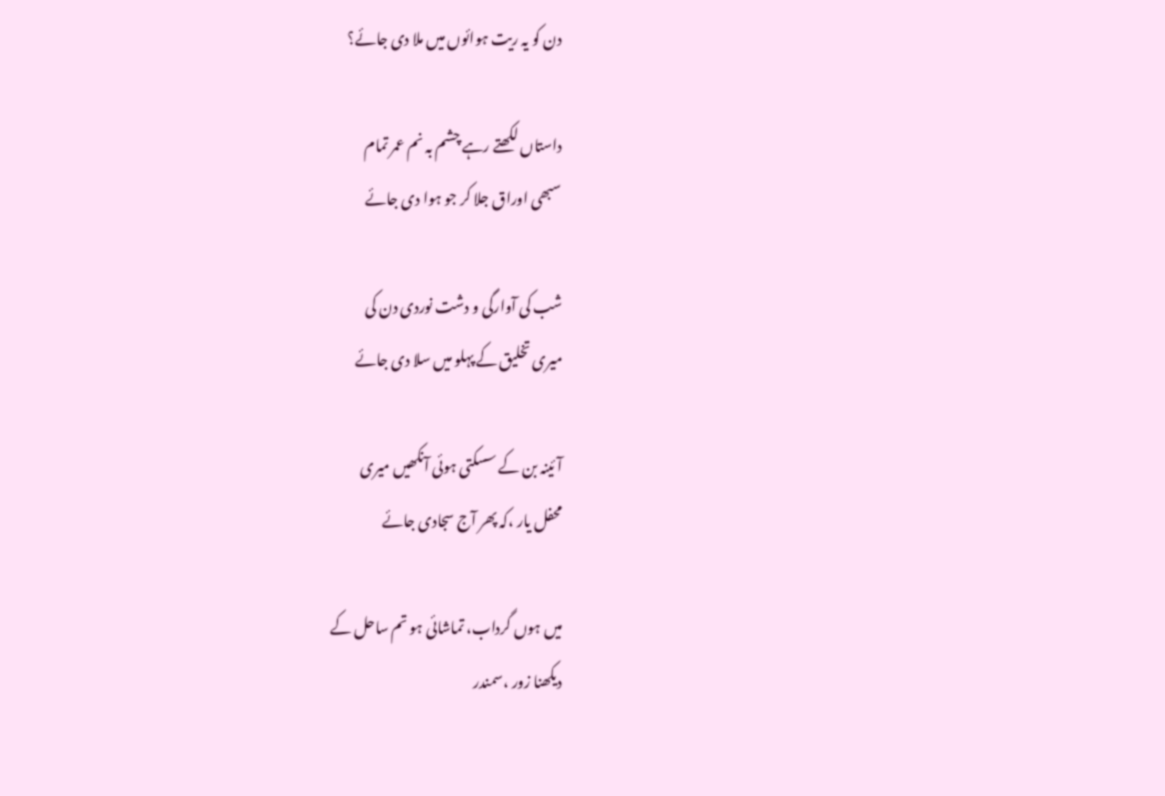دن کو یہ ریت ہوائوں میں ملا دی جائے؟

داستاں لکھتے رہے چشم بہ نم عمر تمام
سبھی اوراق جلا کر جو ہوا دی جائے

شب کی آوارگی و دشت نوردی دن کی
میری تخلیق کے پہلو میں سلا دی جائے

آئینہ بن کے سسکتی ہوئی آنکھیں میری
محفل یار ،کہ پھر آج سجادی جائے

میں ہوں گرداب، تماشائی ہو تم ساحل کے
دیکھنا زور ،سمندر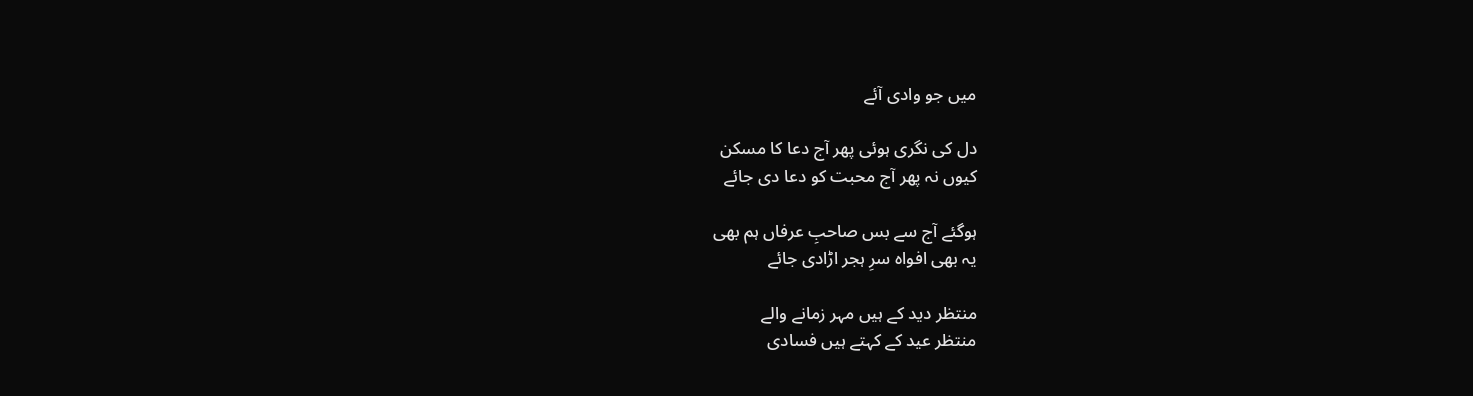میں جو وادی آئے

دل کی نگری ہوئی پھر آج دعا کا مسکن
کیوں نہ پھر آج محبت کو دعا دی جائے

ہوگئے آج سے بس صاحبِ عرفاں ہم بھی
یہ بھی افواہ سرِ ہجر اڑادی جائے

منتظر دید کے ہیں مہر زمانے والے
منتظر عید کے کہتے ہیں فسادی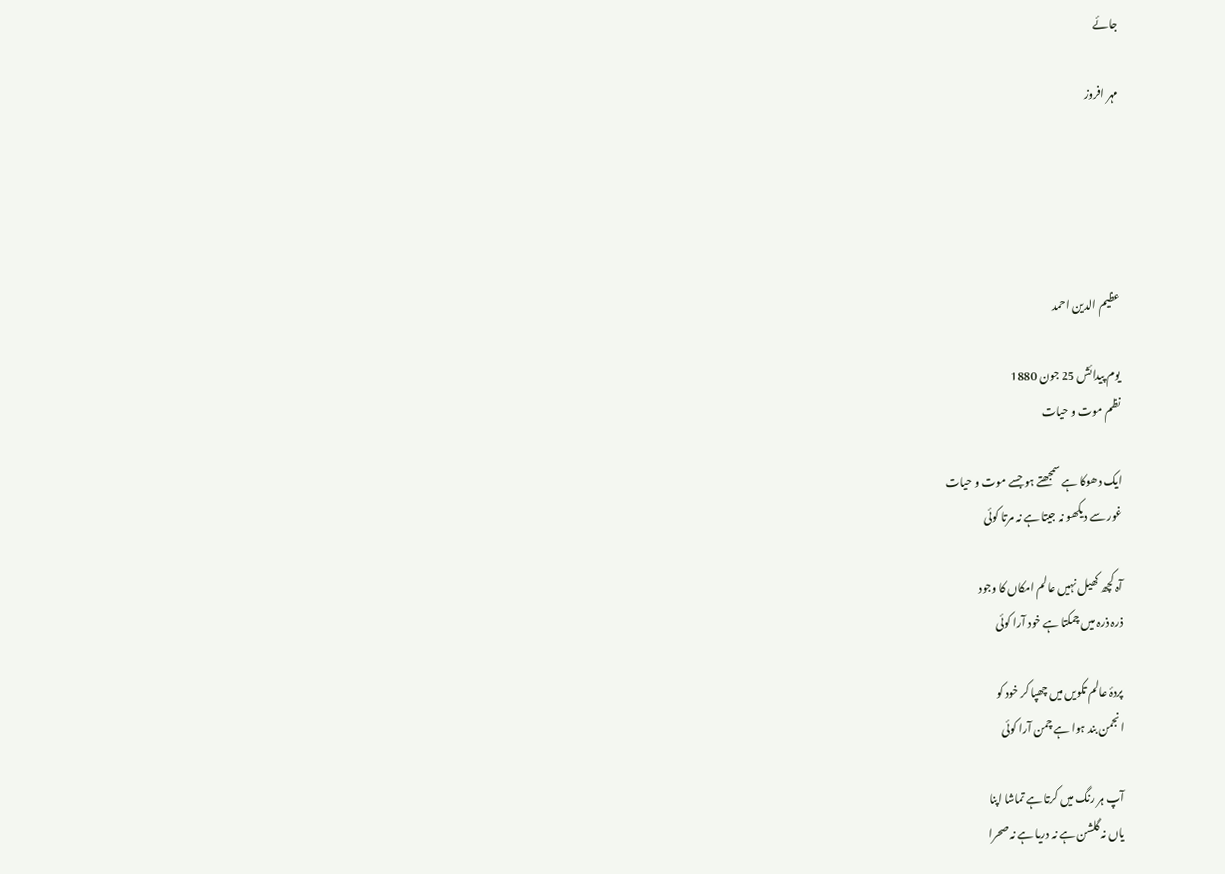جائے

مہر افروز





عظیم الدین احمد

یوم پیدائش 25 جون 1880
نظم موت و حیات

ایک دھوکا ہے سمجھتے ہو جسے موت و حیات
غور سے دیکھو نہ جیتا ہے نہ مرتا کوئی

آہ کچھ کھیل نہیں عالم امکاں کا وجود
ذرہ ذرہ میں چمکتا ہے خود آرا کوئی

پردۂ عالم تکویں میں چھپا کر خود کو
انجمن بند ہوا ہے چمن آرا کوئی

آپ ہر رنگ میں کرتا ہے تماشا اپنا
یاں نہ گلشن ہے نہ دریا ہے نہ صحرا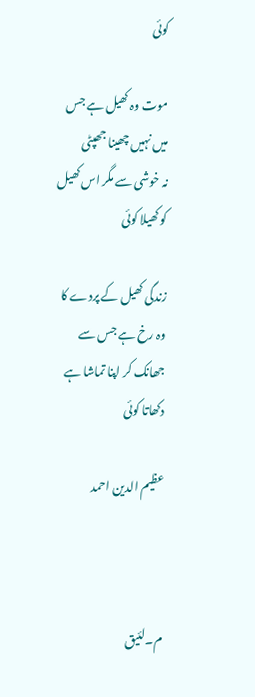کوئی

موت وہ کھیل ہے جس میں نہیں چھینا جھپٹی
نہ خوشی سے مگر اس کھیل کو کھیلا کوئی

زندگی کھیل کے پردے کا وہ رخ ہے جس سے
جھانک کر اپنا تماشا ہے دکھاتا کوئی

عظیم الدین احمد



م۔لئیق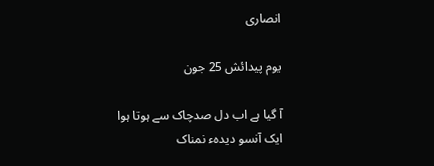انصاری

یوم پیدائش 25 جون

آ گیا ہے اب دل صدچاک سے ہوتا ہوا
ایک آنسو دیدہء نمناک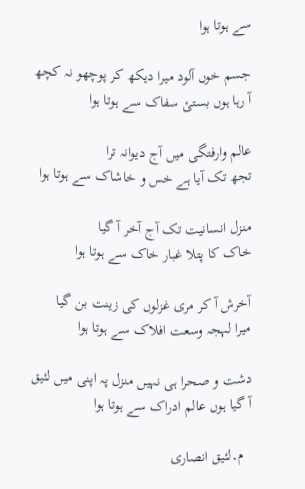سے ہوتا ہوا

جسم خوں آلود میرا دیکھ کر پوچھو نہ کچھ
آ رہا ہوں بستئ سفاک سے ہوتا ہوا

عالم وارفتگی میں آج دیوانہ ترا
تجھ تک آیا ہے خس و خاشاک سے ہوتا ہوا

منزل انسانیت تک آج آخر آ گیا
خاک کا پتلا غبار خاک سے ہوتا ہوا

آخرش آ کر مری غزلوں کی زینت بن گیا
میرا لہجہ وسعت افلاک سے ہوتا ہوا

دشت و صحرا ہی نہیں منزل پہ اپنی میں لئیق
آ گیا ہوں عالم ادراک سے ہوتا ہوا

  م۔لئیق انصاری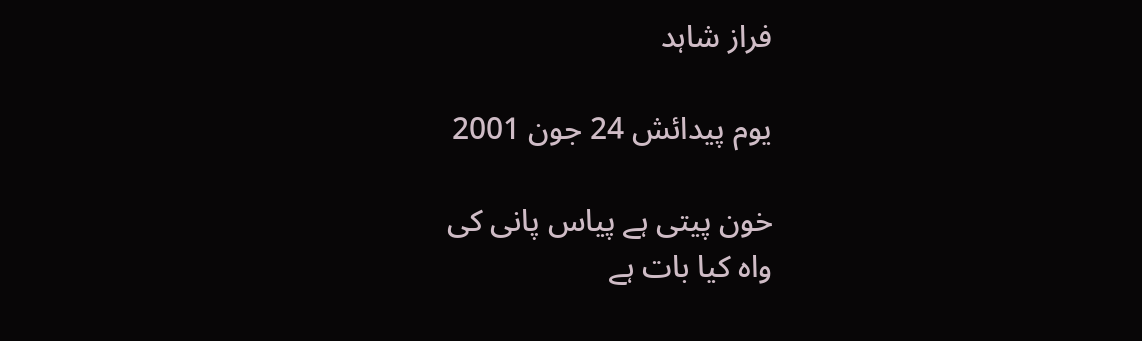فراز شاہد

یوم پیدائش 24 جون 2001

خون پیتی ہے پیاس پانی کی
واہ کیا بات ہے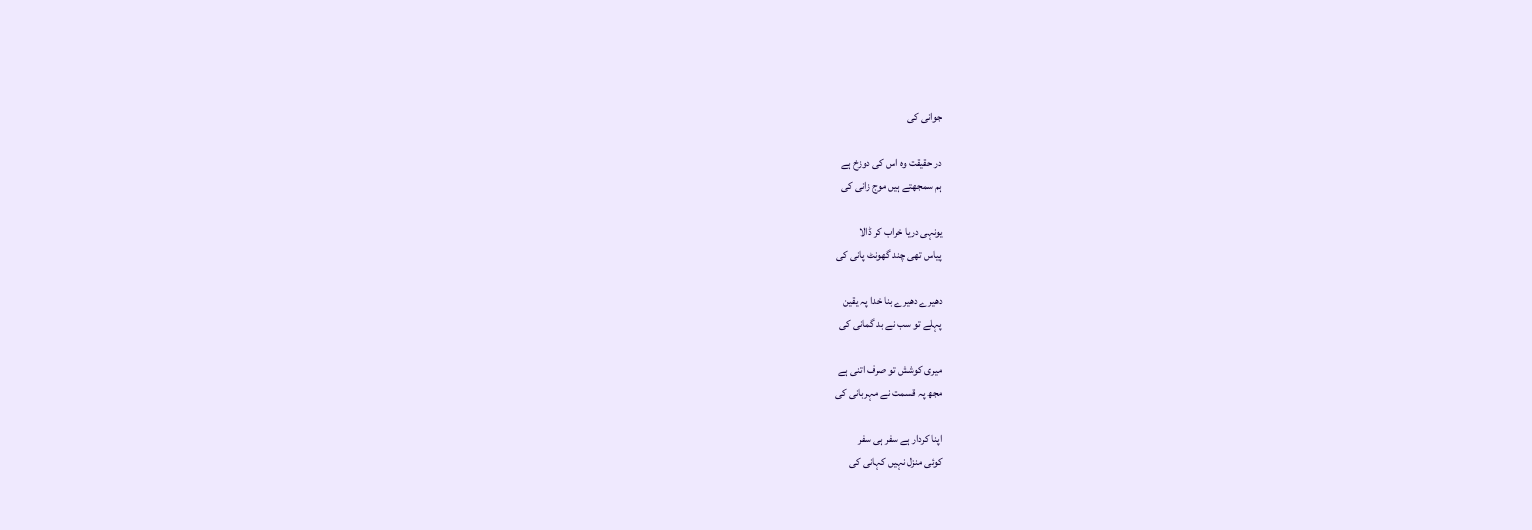جوانی کی

در حقیقت وہ اس کی دوزخ ہے
ہم سمجھتے ہیں موج زانی کی

یونہی دریا خراب کر ڈالا
پیاس تھی چند گھونٹ پانی کی

دھیرے دھیرے بنا خدا پہ یقین
پہلے تو سب نے بد گمانی کی

میری کوشش تو صرف اتنی ہے
مجھ پہ قسمت نے مہربانی کی

اپنا کردار ہے سفر ہی سفر
کوئی منزل نہیں کہانی کی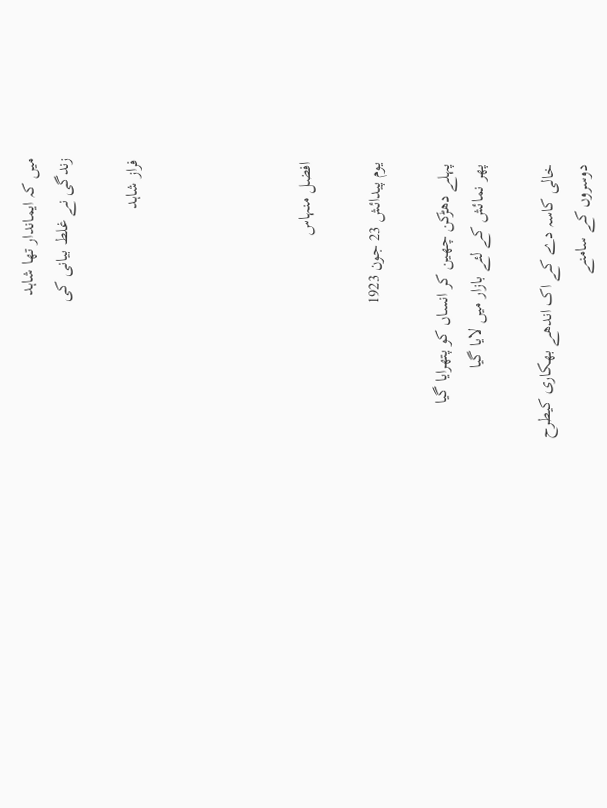میں کہ ایماندار تھا شاہد
زندگی نے غلط بیانی کی

فراز شاہد




افضل منہاس

یوم پیدائش 23 جون 1923

پہلے دھڑکن چھین کر انساں کو پتھرایا گیا
پھر نمائش کے لئے بازار میں لایا گیا

خالی کاسہ دے کے اک اندھے بھکاری کیطرح
دوسروں کے سامنے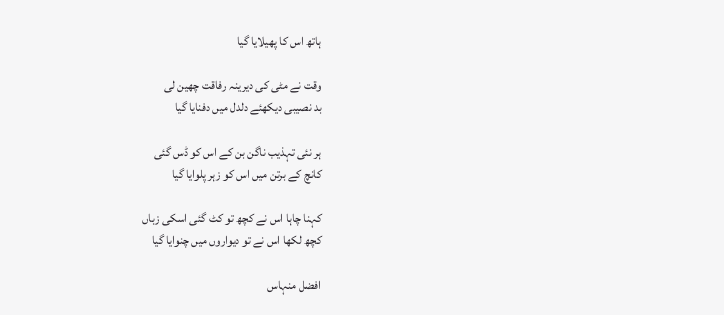ہاتھ اس کا پھیلایا گیا

وقت نے مٹی کی دیرینہ رفاقت چھین لی
بد نصیبی دیکھئے دلدل میں دفنایا گیا

ہر نئی تہذیب ناگن بن کے اس کو ڈس گئی
کانچ کے برتن میں اس کو زہر پلوایا گیا

کہنا چاہا اس نے کچھ تو کٹ گئی اسکی زباں
کچھ لکھا اس نے تو دیواروں میں چنوایا گیا

افضل منہاس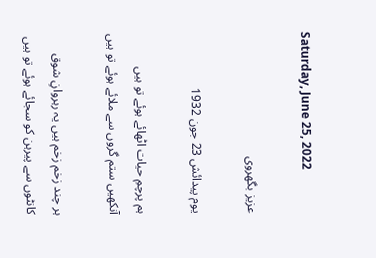Saturday, June 25, 2022

عزیز بگھروی

یوم پیدائش 23 جون 1932

ہم پرچمِ حیات اٹھائے ہوئے تو ہیں
آنکھیں ستم گروں سے ملائے ہوئے تو ہیں

ہر چند زخم زخم ہیں یہ رہروانِ شوق
کانٹوں سے پیرہن کو سجائے ہوئے تو ہیں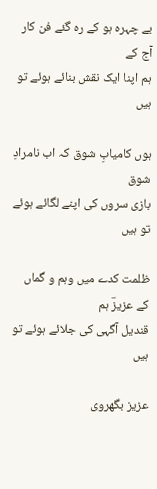بے چہرہ ہو کے رہ گئے فن کار آج کے
ہم اپنا ایک نقش بنائے ہوئے تو ہیں

ہوں کامیابِ شوق کہ اب نامرادِ شوق
بازی سروں کی اپنے لگائے ہوئے تو ہیں

ظلمت کدے میں وہم و گماں کے عزیزؔ ہم
قندیل آگہی کی جلائے ہوئے تو ہیں

عزیز بگھروی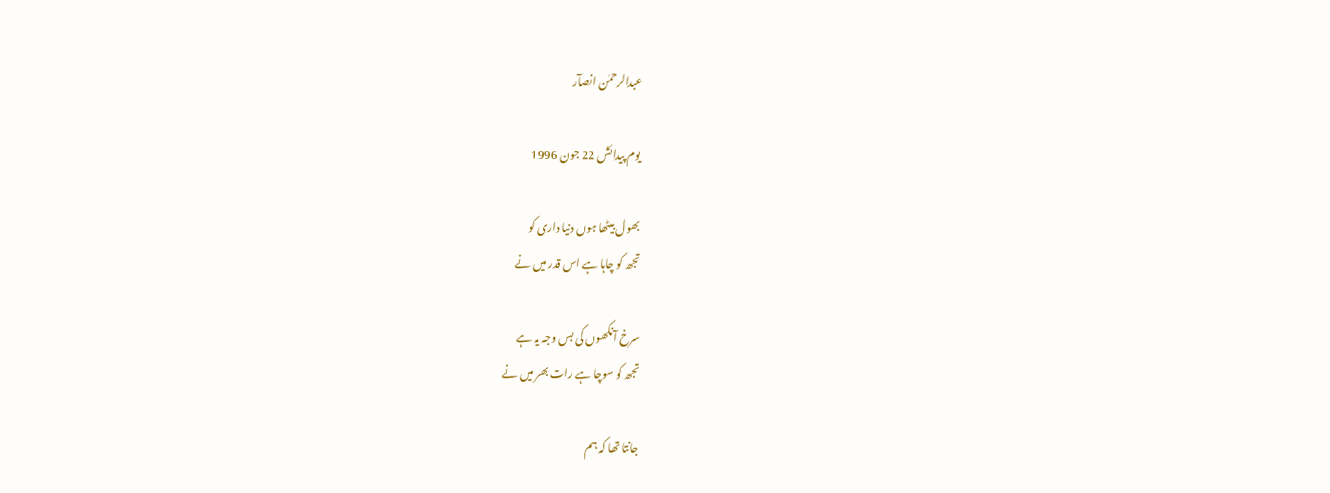عبدالرحمٰن انصآر

یوم پیدائش 22 جون 1996

بھول بیٹھا ہوں دنیا داری کو
تجھ کو چاہا ہے اس قدر میں نے

سرخ آنکھوں کی بس وجہ یہ ہے
تجھ کو سوچا ہے رات بھر میں نے

جانتا تھا کہ ہم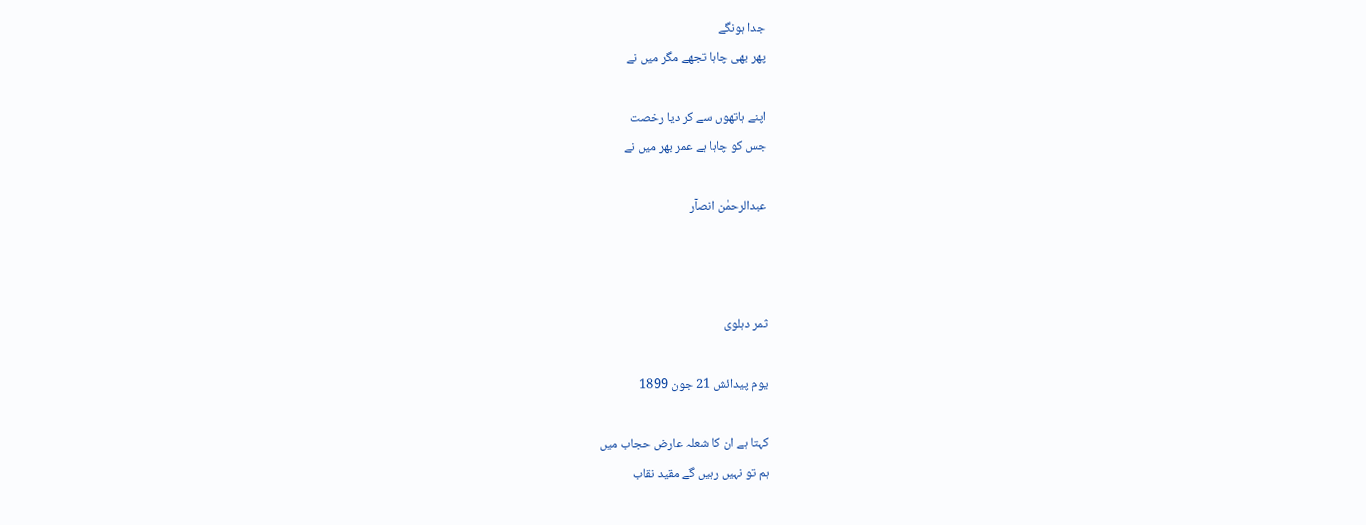جدا ہونگے
پھر بھی چاہا تجھے مگر میں نے

اپنے ہاتھوں سے کر دیا رخصت
جس کو چاہا ہے عمر بھر میں نے

عبدالرحمٰن انصآر



ثمر دہلوی

یوم پیدائش 21 جون 1899

کہتا ہے ان کا شعلہ عارض حجاب میں
ہم تو نہیں رہیں گے مقید نقاب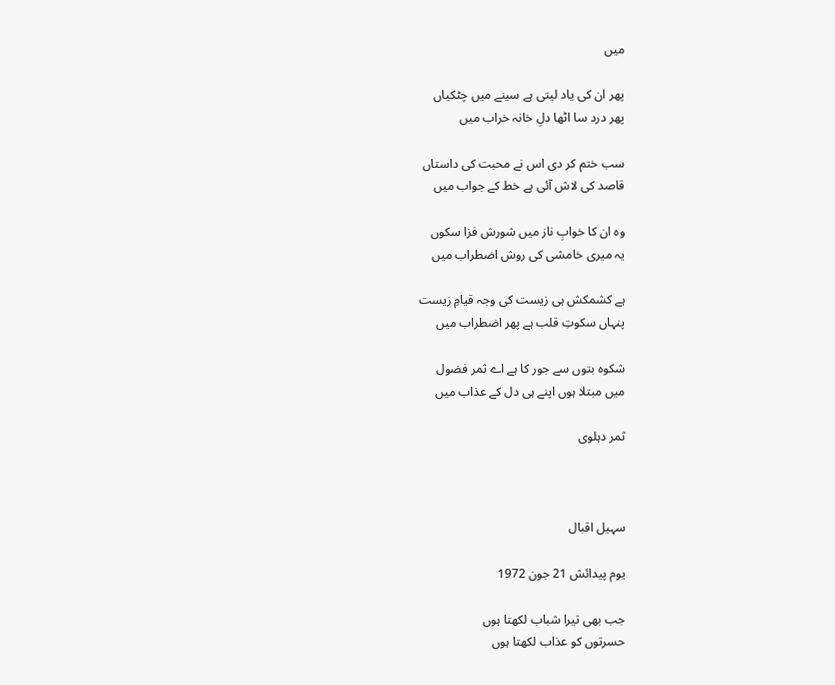میں

پھر ان کی یاد لیتی ہے سینے میں چٹکیاں
پھر درد سا اٹھا دلِ خانہ خراب میں

سب ختم کر دی اس نے محبت کی داستاں
قاصد کی لاش آئی ہے خط کے جواب میں

وہ ان کا خوابِ ناز میں شورش فزا سکوں
یہ میری خامشی کی روش اضطراب میں

ہے کشمکش ہی زیست کی وجہ قیامِ زیست
پنہاں سکوتِ قلب ہے پھر اضطراب میں

شکوہ بتوں سے جور کا ہے اے ثمر فضول
میں مبتلا ہوں اپنے ہی دل کے عذاب میں

ثمر دہلوی



سہیل اقبال

یوم پیدائش 21 جون 1972

جب بھی تیرا شباب لکھتا ہوں
حسرتوں کو عذاب لکھتا ہوں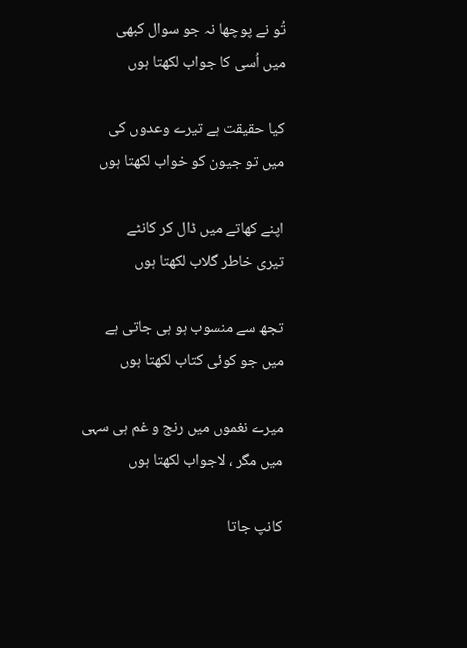تُو نے پوچھا نہ جو سوال کبھی
میں اُسی کا جواب لکھتا ہوں

کیا حقیقت ہے تیرے وعدوں کی
میں تو جیون کو خواب لکھتا ہوں

اپنے کھاتے میں ڈال کر کانٹے
تیری خاطر گلاب لکھتا ہوں

تجھ سے منسوب ہو ہی جاتی ہے
میں جو کوئی کتاب لکھتا ہوں

میرے نغموں میں رنج و غم ہی سہی
میں مگر ، لاجواب لکھتا ہوں

کانپ جاتا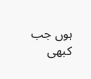ہوں جب کبھی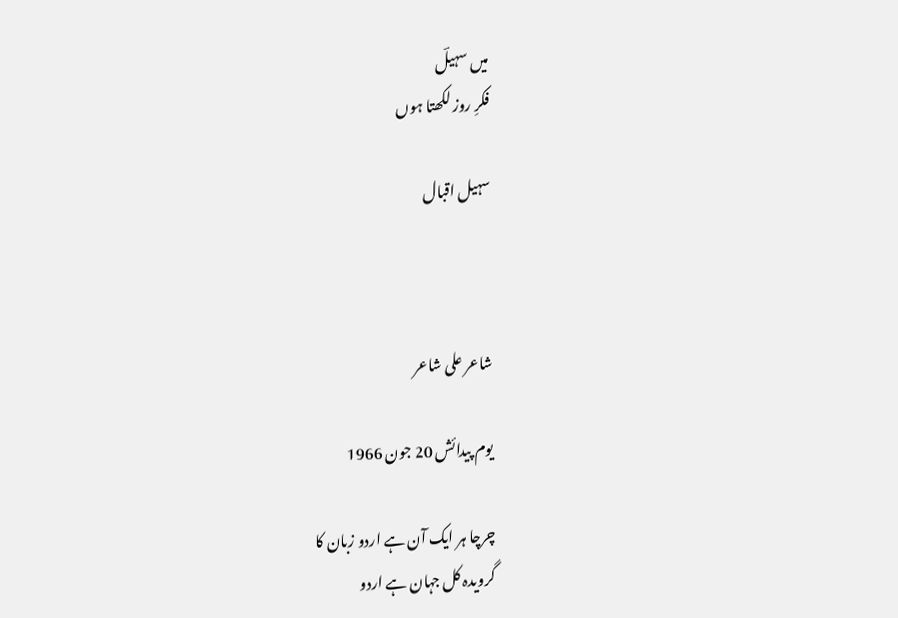میں سہیلؔ
فکرِ روز لکھتا ہوں

سہیل اقبال



شاعر علی شاعر

یوم پیدائش 20 جون 1966

چرچا ہر ایک آن ہے اردو زبان کا
گرویدہ کل جہان ہے اردو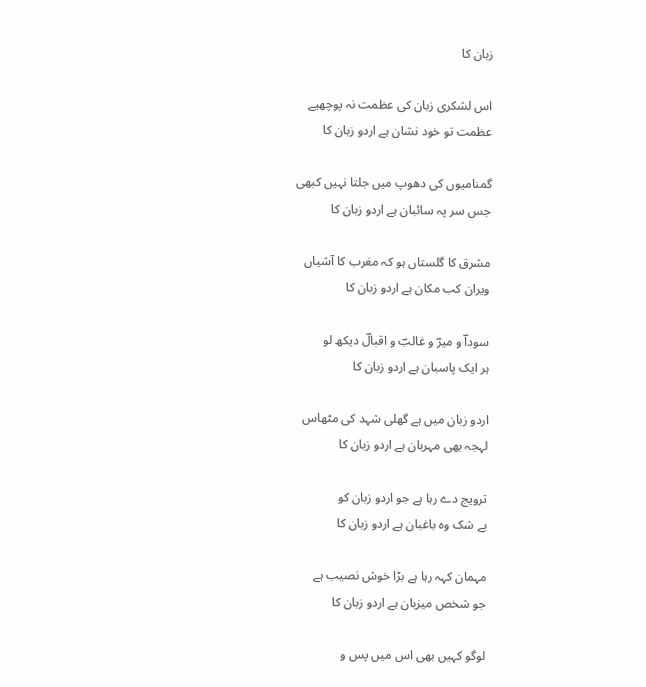زبان کا

اس لشکری زبان کی عظمت نہ پوچھیے
عظمت تو خود نشان ہے اردو زبان کا

گمنامیوں کی دھوپ میں جلتا نہیں کبھی
جس سر پہ سائبان ہے اردو زبان کا

مشرق کا گلستاں ہو کہ مغرب کا آشیاں
ویران کب مکان ہے اردو زبان کا

سوداؔ و میرؔ و غالبؔ و اقبالؔ دیکھ لو
ہر ایک پاسبان ہے اردو زبان کا

اردو زبان میں ہے گھلی شہد کی مٹھاس
لہجہ بھی مہربان ہے اردو زبان کا

ترویج دے رہا ہے جو اردو زبان کو
بے شک وہ باغبان ہے اردو زبان کا

مہمان کہہ رہا ہے بڑا خوش نصیب ہے
جو شخص میزبان ہے اردو زبان کا

لوگو کہیں بھی اس میں پس و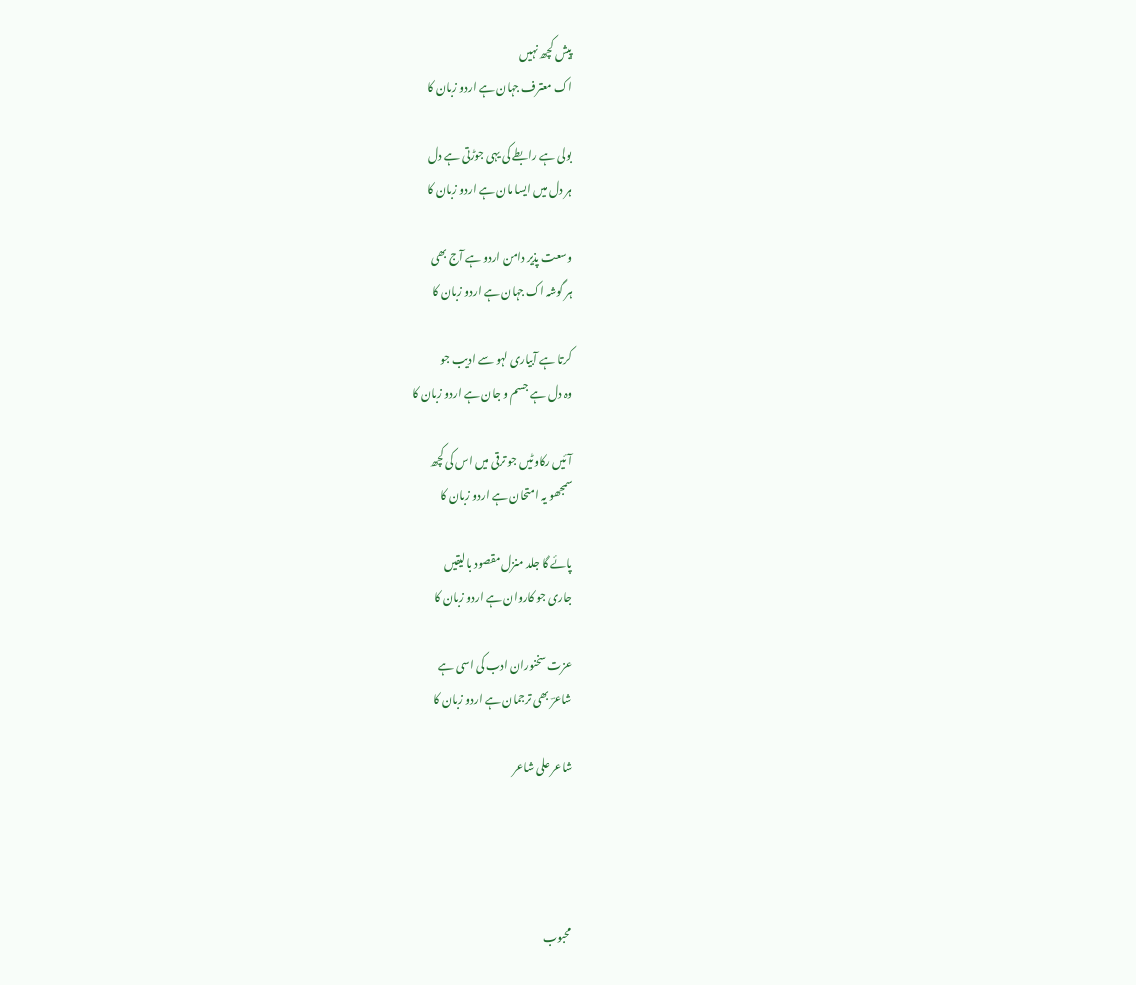پیش کچھ نہیں
اک معترف جہان ہے اردو زبان کا

بولی ہے رابطے کی یہی جوڑتی ہے دل
ہر دل میں ایسا مان ہے اردو زبان کا

وسعت پذیر دامن اردو ہے آج بھی
ہر گوشہ اک جہان ہے اردو زبان کا

کرتا ہے آبیاری لہو سے ادیب جو
وہ دل ہے جسم و جان ہے اردو زبان کا

آئیں رکاوٹیں جو ترقی میں اس کی کچھ
سمجھو یہ امتحان ہے اردو زبان کا

پائے گا جلد منزل مقصود بالیقیں
جاری جو کاروان ہے اردو زبان کا

عزت سخنوران ادب کی اسی ہے
شاعرؔ بھی ترجمان ہے اردو زبان کا

شاعر علی شاعر




محبوب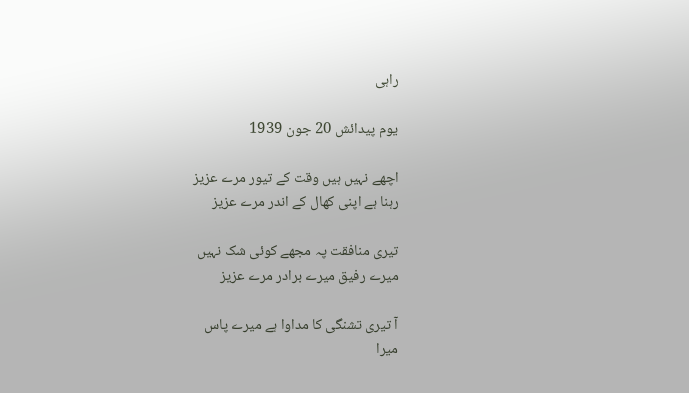راہی

یوم پیدائش 20 جون 1939

اچھے نہیں ہیں وقت کے تیور مرے عزیز
رہنا ہے اپنی کھال کے اندر مرے عزیز

تیری منافقت پہ مجھے کوئی شک نہیں
میرے رفیق میرے برادر مرے عزیز

آ تیری تشنگی کا مداوا ہے میرے پاس
میرا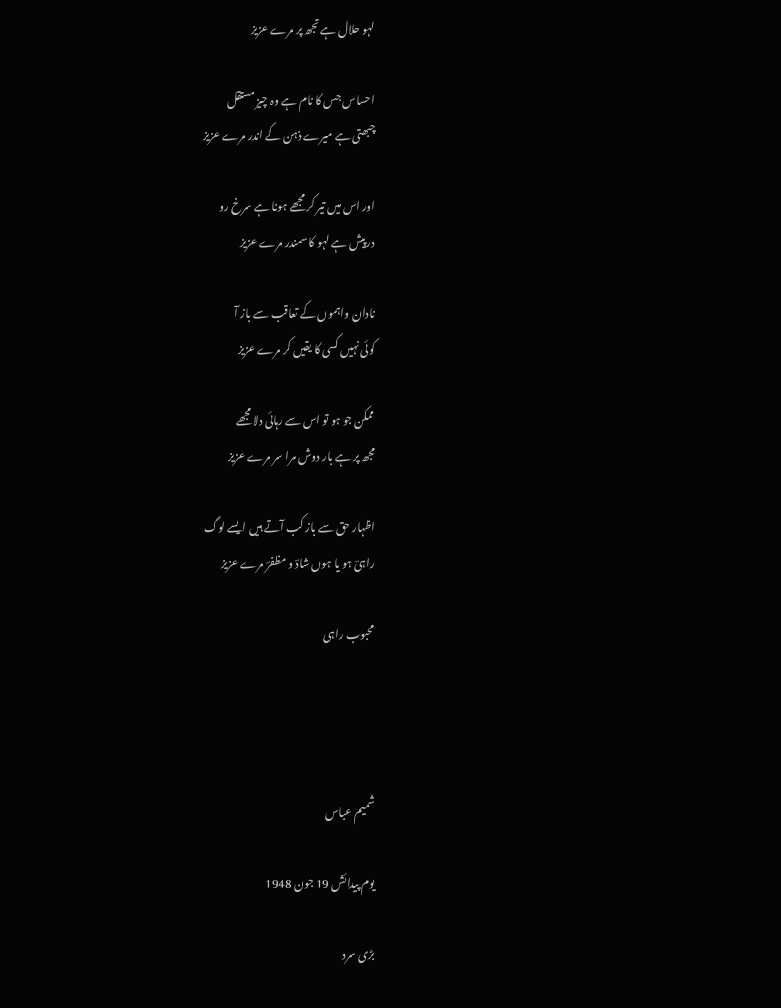لہو حلال ہے تجھ پر مرے عزیز

احساس جس کا نام ہے وہ چیز مستقل
چبھتی ہے میرے ذہن کے اندر مرے عزیز

اور اس میں تیر کر مجھے ہونا ہے سرخ رو
درپیش ہے لہو کا سمندر مرے عزیز

نادان واہموں کے تعاقب سے باز آ
کوئی نہیں کسی کا یقیں کر مرے عزیز

ممکن جو ہو تو اس سے رہائی دلا مجھے
مجھ پر ہے بار دوش مرا سر مرے عزیز

اظہار حق سے باز کب آتے ہیں ایسے لوگ
راہیؔ ہو یا ہوں شادؔ و مظفرؔ مرے عزیز

محبوب راہی




شمیم عباس

یوم پیدائش 19 جون 1948

بڑی سرد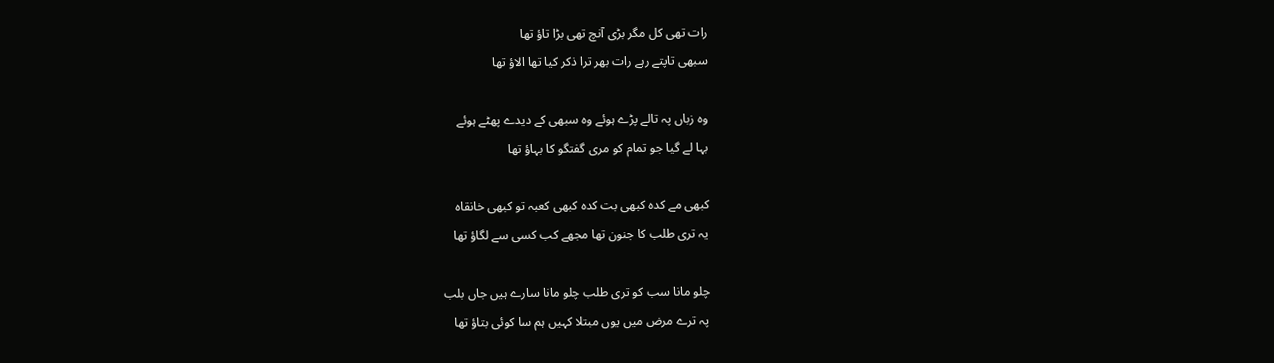رات تھی کل مگر بڑی آنچ تھی بڑا تاؤ تھا
سبھی تاپتے رہے رات بھر ترا ذکر کیا تھا الاؤ تھا

وہ زباں پہ تالے پڑے ہوئے وہ سبھی کے دیدے پھٹے ہوئے
بہا لے گیا جو تمام کو مری گفتگو کا بہاؤ تھا

کبھی مے کدہ کبھی بت کدہ کبھی کعبہ تو کبھی خانقاہ
یہ تری طلب کا جنون تھا مجھے کب کسی سے لگاؤ تھا

چلو مانا سب کو تری طلب چلو مانا سارے ہیں جاں بلب
پہ ترے مرض میں یوں مبتلا کہیں ہم سا کوئی بتاؤ تھا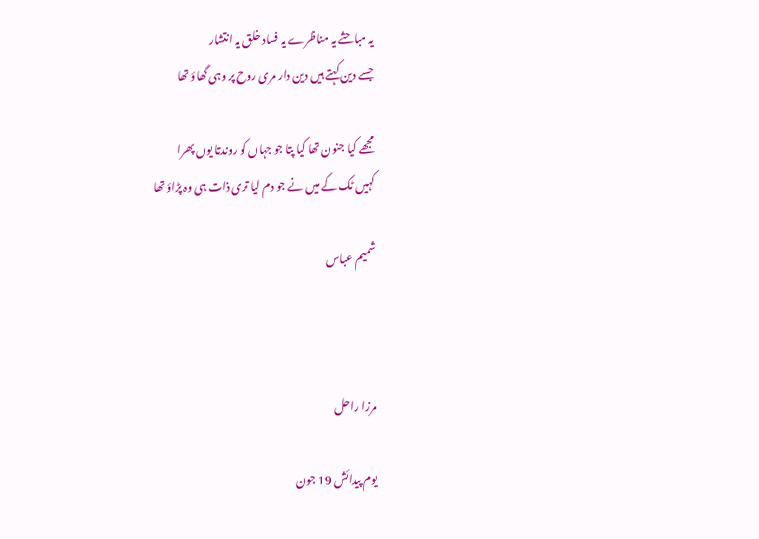یہ مباحثے یہ مناظرے یہ فساد خلق یہ انتشار
جسے دین کہتے ہیں دین دار مری روح پر وہی گھاؤ تھا

مجھے کیا جنون تھا کیا پتا جو جہاں کو روندتا یوں پھرا
کہیں ٹک کے میں نے جو دم لیا تری ذات ہی وہ پڑاؤ تھا

شمیم عباس



مرزا راحل

یوم پیدائش 19 جون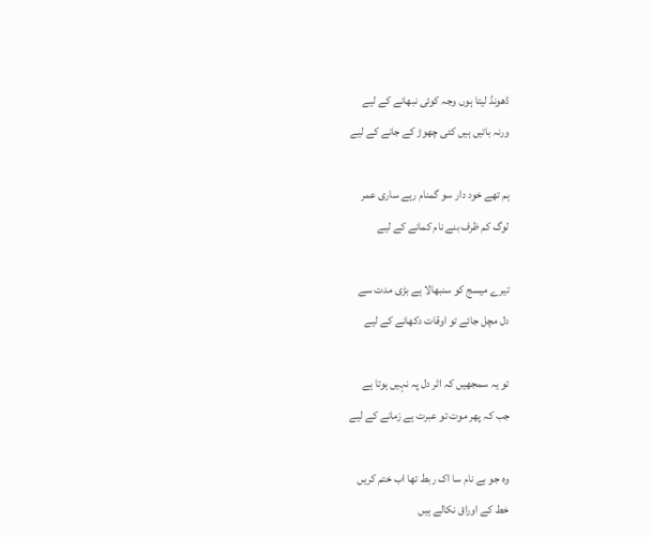ڈھونڈ لیتا ہوں وجہ کوئی نبھانے کے لیے
ورنہ باتیں ہیں کئی چھوڑ کے جانے کے لیے

ہم تھے خود دار سو گمنام رہے ساری عمر
لوگ کم ظرف بنے نام کمانے کے لیے

تیرے میسج کو سنبھالا ہے بڑی مدت سے
دل مچل جائے تو اوقات دکھانے کے لیے

تو یہ سمجھیں کہ اثر دل پہ نہیں ہوتا ہے
جب کہ پھر موت تو عبرت ہے زمانے کے لیے

وہ جو بے نام سا اک ربط تھا اب ختم کریں
خط کے اوراق نکالے ہیں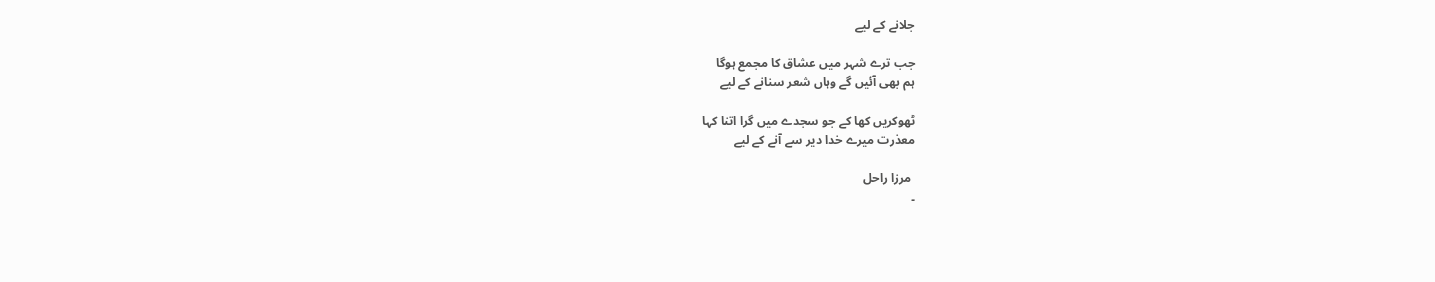جلانے کے لیے

جب ترے شہر میں عشاق کا مجمع ہوگا
ہم بھی آئیں گے وہاں شعر سنانے کے لیے

ٹھوکریں کھا کے جو سجدے میں گرا اتنا کہا
معذرت میرے خدا دیر سے آنے کے لیے

 مرزا راحل
۔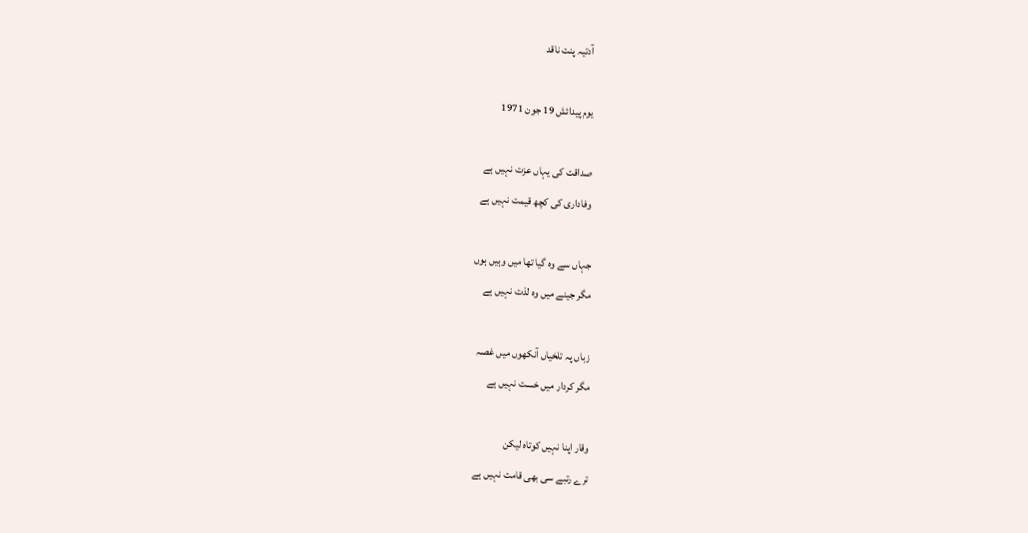آدتیہ پنت ناقد

یوم پیدائش 19 جون 1971

صداقت کی یہاں عزت نہیں ہے
وفاداری کی کچھ قیمت نہیں ہے

جہاں سے وہ گیا تھا میں وہیں ہوں
مگر جینے میں وہ لذت نہیں ہے

زباں پہ تلخیاں آنکھوں میں غصہ
مگر کردار میں خست نہیں ہے

وقار اپنا نہیں کوتاہ لیکن
ترے رتبے سی بھی قامت نہیں ہے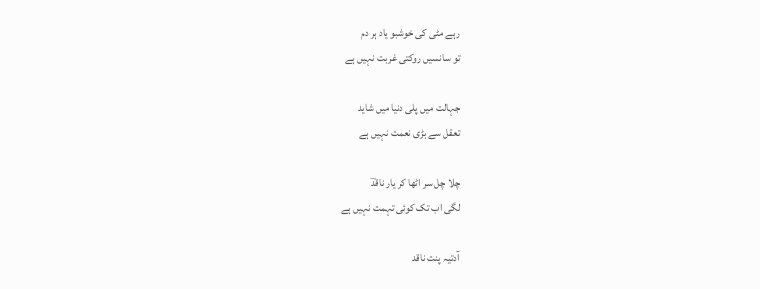رہے مٹی کی خوشبو یاد ہر دم
تو سانسیں روکتی غربت نہیں ہے

جہالت میں پلی دنیا میں شاید
تعقل سے بڑی نعمت نہیں ہے

چلا چل سر اٹھا کر یار ناقدؔ
لگی اب تک کوئی تہمت نہیں ہے

آدتیہ پنت ناقد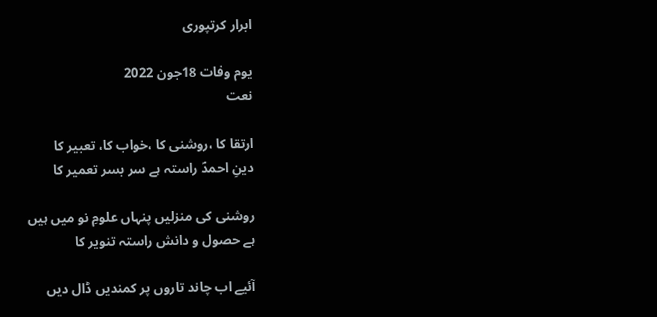ابرار کرتپوری

یوم وفات 18جون 2022
نعت

ارتقا کا ،روشنی کا ،خواب کا، تعبیر کا
دینِ احمدؐ راستہ ہے سر بسر تعمیر کا

روشنی کی منزلیں پنہاں علومِ نو میں ہیں
ہے حصول و دانش راستہ تنویر کا

آئیے اب چاند تاروں پر کمندیں ڈال دیں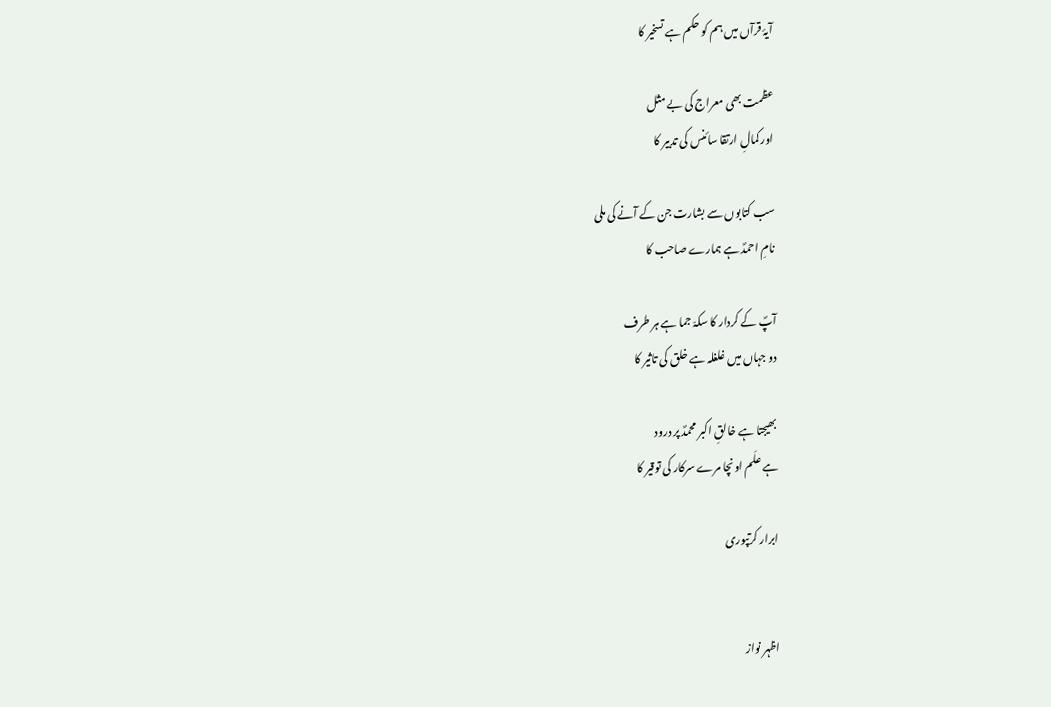آیۂ قرآں میں ہم کو حکم ہے تسخیر کا

عظمت بھی معراج کی بے مثل
اور کمالِ ارتقا سائنس کی تدبیر کا

سب کتابوں سے بشارت جن کے آنے کی ملی
نامِ احمدؐ ہے ہمارے صاحب کا

آپؐ کے کردار کا سکہّ جما ہے ہر طرف
دو جہاں میں غلغلہ ہے خلق کی تاثیر کا

بھیجتا ہے خالقِ اکبر محمدؐ پر درود
ہے علَم اونچا مرے سرکار کی توقیر کا

ابرار کرتپوری


اظہر نواز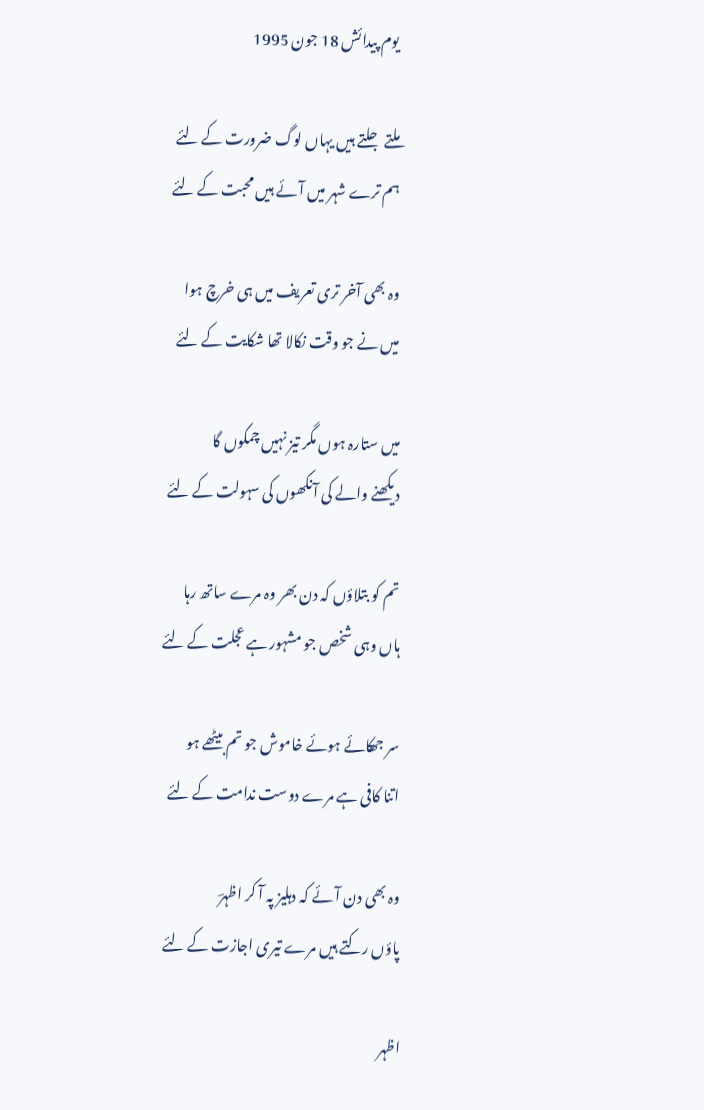یوم پیدائش 18 جون 1995

ملتے جلتے ہیں یہاں لوگ ضرورت کے لئے
ہم ترے شہر میں آئے ہیں محبت کے لئے

وہ بھی آخر تری تعریف میں ہی خرچ ہوا
میں نے جو وقت نکالا تھا شکایت کے لئے

میں ستارہ ہوں مگر تیز نہیں چمکوں گا
دیکھنے والے کی آنکھوں کی سہولت کے لئے

تم کو بتلاؤں کہ دن بھر وہ مرے ساتھ رہا
ہاں وہی شخص جو مشہور ہے عجلت کے لئے

سر جھکائے ہوئے خاموش جو تم بیٹھے ہو
اتنا کافی ہے مرے دوست ندامت کے لئے

وہ بھی دن آئے کہ دہلیز پہ آ کر اظہرؔ
پاؤں رکتے ہیں مرے تیری اجازت کے لئے

اظہر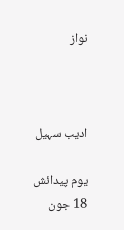نواز



ادیب سہیل

یوم پیدائش 18 جون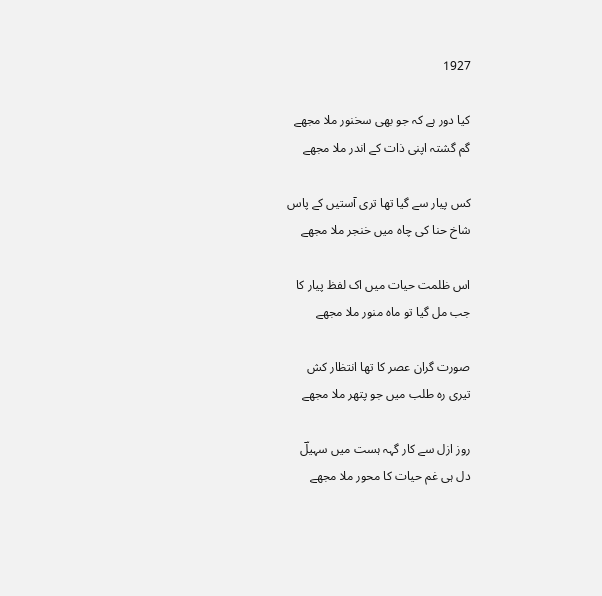1927

کیا دور ہے کہ جو بھی سخنور ملا مجھے
گم گشتہ اپنی ذات کے اندر ملا مجھے

کس پیار سے گیا تھا تری آستیں کے پاس
شاخ حنا کی چاہ میں خنجر ملا مجھے

اس ظلمت حیات میں اک لفظ پیار کا
جب مل گیا تو ماہ منور ملا مجھے

صورت‌ گران عصر کا تھا انتظار کش
تیری رہ طلب میں جو پتھر ملا مجھے

روز ازل سے کار گہہ ہست میں سہیلؔ
دل ہی غم حیات کا محور ملا مجھے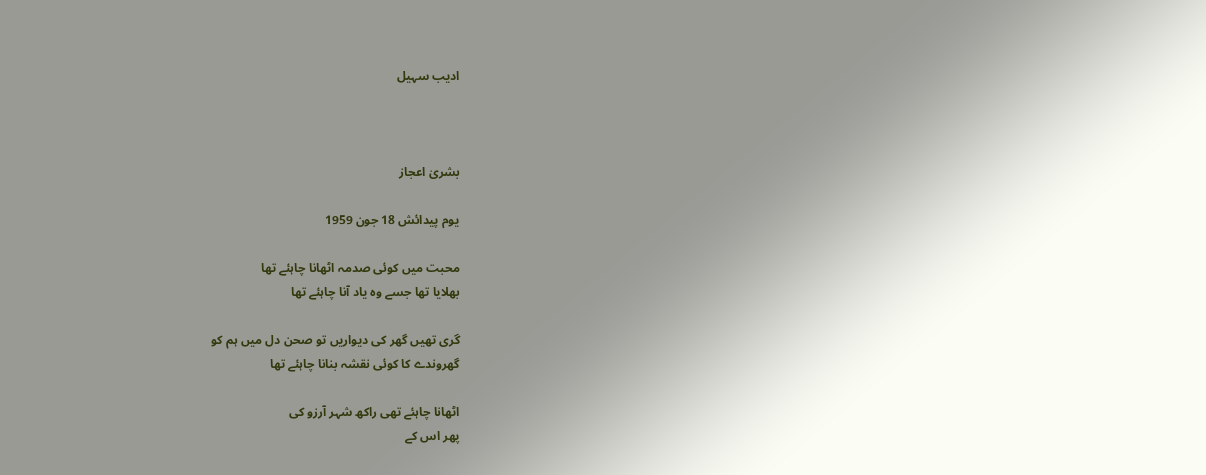ادیب سہیل



بشریٰ اعجاز

یوم پیدائش 18 جون 1959

محبت میں کوئی صدمہ اٹھانا چاہئے تھا
بھلایا تھا جسے وہ یاد آنا چاہئے تھا

گری تھیں گھر کی دیواریں تو صحن دل میں ہم کو
گھروندے کا کوئی نقشہ بنانا چاہئے تھا

اٹھانا چاہئے تھی راکھ شہر آرزو کی
پھر اس کے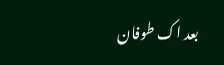بعد اک طوفان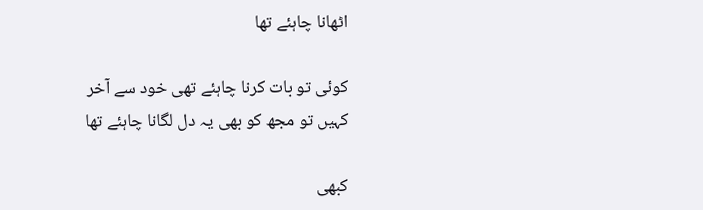اٹھانا چاہئے تھا

کوئی تو بات کرنا چاہئے تھی خود سے آخر
کہیں تو مجھ کو بھی یہ دل لگانا چاہئے تھا

کبھی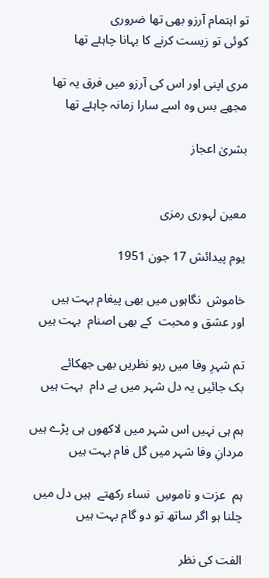تو اہتمام آرزو بھی تھا ضروری
کوئی تو زیست کرنے کا بہانا چاہئے تھا

مری اپنی اور اس کی آرزو میں فرق یہ تھا
مجھے بس وہ اسے سارا زمانہ چاہئے تھا

بشریٰ اعجاز


معین لہوری رمزی

یوم پیدائش 17 جون 1951

خاموش  نگاہوں میں بھی پیغام بہت ہیں
اور عشق و محبت  کے بھی اصنام  بہت ہیں

تم شہرِ وفا میں رہو نظریں بھی جھکائے
بک جائیں یہ دل شہر میں بے دام  بہت ہیں

ہم ہی نہیں اس شہر میں لاکھوں ہی پڑے ہیں
مردانِ وفا شہر میں گل فام بہت ہیں

ہم  عزت و ناموسِ  نساء رکھتے  ہیں دل میں
چلنا ہو اگر ساتھ تو دو گام بہت ہیں

الفت کی نظر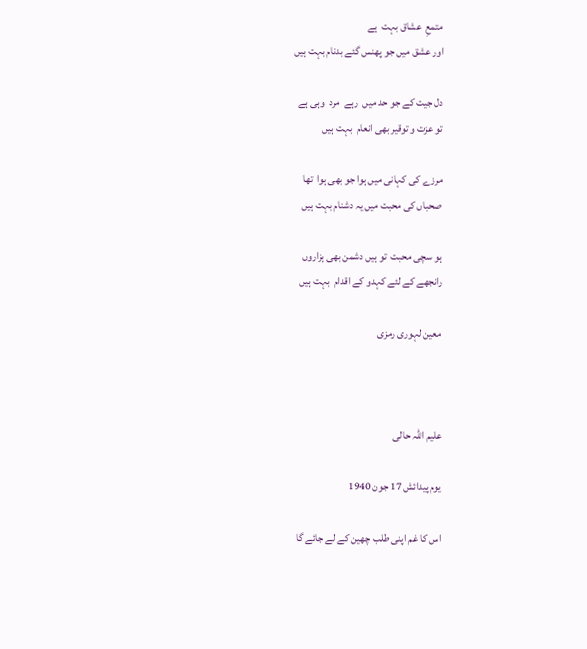متمعِ  عشاق بہت  ہے
اور عشق میں جو پھنس گئے بدنام بہت ہیں

دل جیت کے جو حد میں  رہے  مرد  وہی ہے
تو عزت و توقیر بھی انعام  بہت ہیں

مرزے کی کہانی میں ہوا جو بھی ہوا  تھا
صحباں کی محبت میں یہ دشنام بہت ہیں

ہو سچی محبت  تو ہیں دشمن بھی ہزاروں
رانجھے کے لئے کہدو کے اقدام  بہت ہیں

معین لہوری رمزی



علیم اللہ حالی

یوم پیدائش 17 جون 1940

اس کا غم اپنی طلب چھین کے لے جائے گا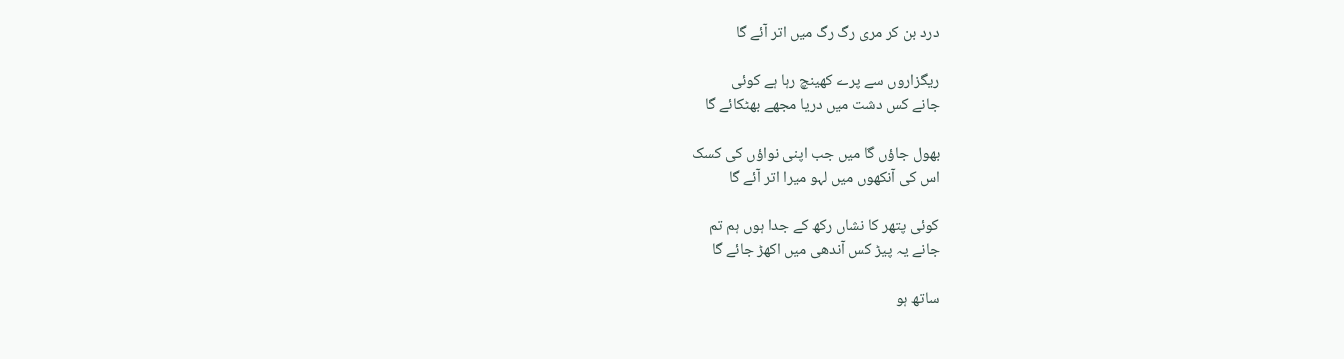درد بن کر مری رگ رگ میں اتر آئے گا

ریگزاروں سے پرے کھینچ رہا ہے کوئی
جانے کس دشت میں دریا مجھے بھٹکائے گا

بھول جاؤں گا میں جب اپنی نواؤں کی کسک
اس کی آنکھوں میں لہو میرا اتر آئے گا

کوئی پتھر کا نشاں رکھ کے جدا ہوں ہم تم
جانے یہ پیڑ کس آندھی میں اکھڑ جائے گا

ساتھ ہو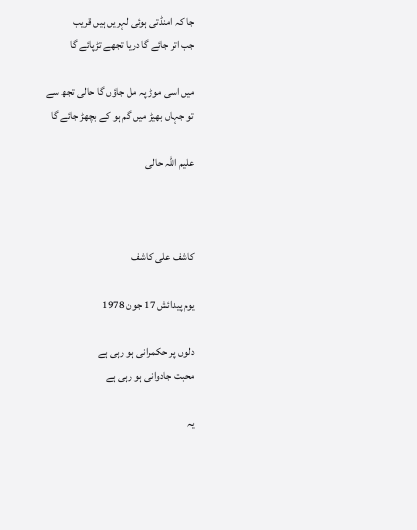جا کہ امنڈتی ہوئی لہریں ہیں قریب
جب اتر جائے گا دریا تجھے تڑپائے گا

میں اسی موڑ پہ مل جاؤں گا حالی تجھ سے
تو جہاں بھیڑ میں گم ہو کے بچھڑ جائے گا

علیم اللہ حالی



کاشف علی کاشف

یوم پیدائش 17 جون 1978

دلوں پر حکمرانی ہو رہی ہے
محبت جادوانی ہو رہی ہے

یہ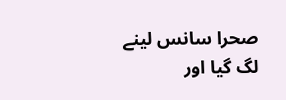صحرا سانس لینے لگ گیا اور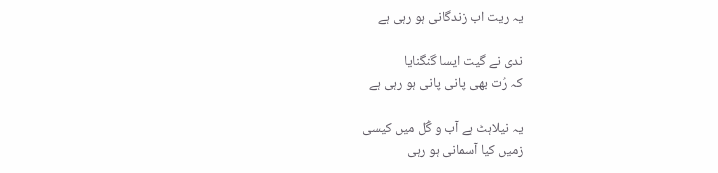یہ ریت اب زندگانی ہو رہی ہے

ندی نے گیت ایسا گنگنایا
کہ رُت بھی پانی پانی ہو رہی ہے

یہ نیلاہٹ ہے آب و گُل میں کیسی
زمیں کیا آسمانی ہو رہی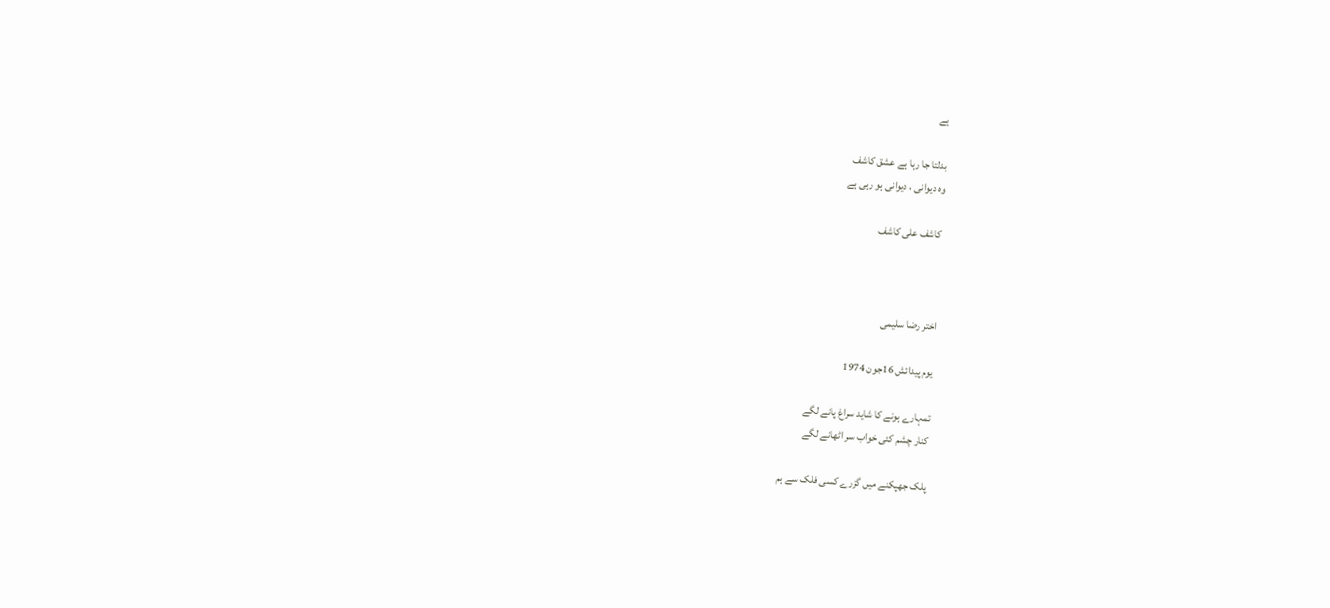ہے

بدلتا جا رہا ہے عشق کاشف
وہ دیوانی ، دیوانی ہو رہی ہے

کاشف علی کاشف



اختر رضا سلیمی

یوم پیدائش 16جون 1974

تمہارے ہونے کا شاید سراغ پانے لگے
کنار چشم کئی خواب سر اٹھانے لگے

پلک جھپکنے میں گزرے کسی فلک سے ہم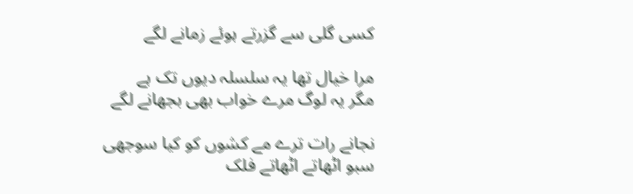کسی گلی سے گزرتے ہوئے زمانے لگے

مرا خیال تھا یہ سلسلہ دیوں تک ہے
مگر یہ لوگ مرے خواب بھی بجھانے لگے

نجانے رات ترے مے کشوں کو کیا سوجھی
سبو اٹھاتے اٹھاتے فلک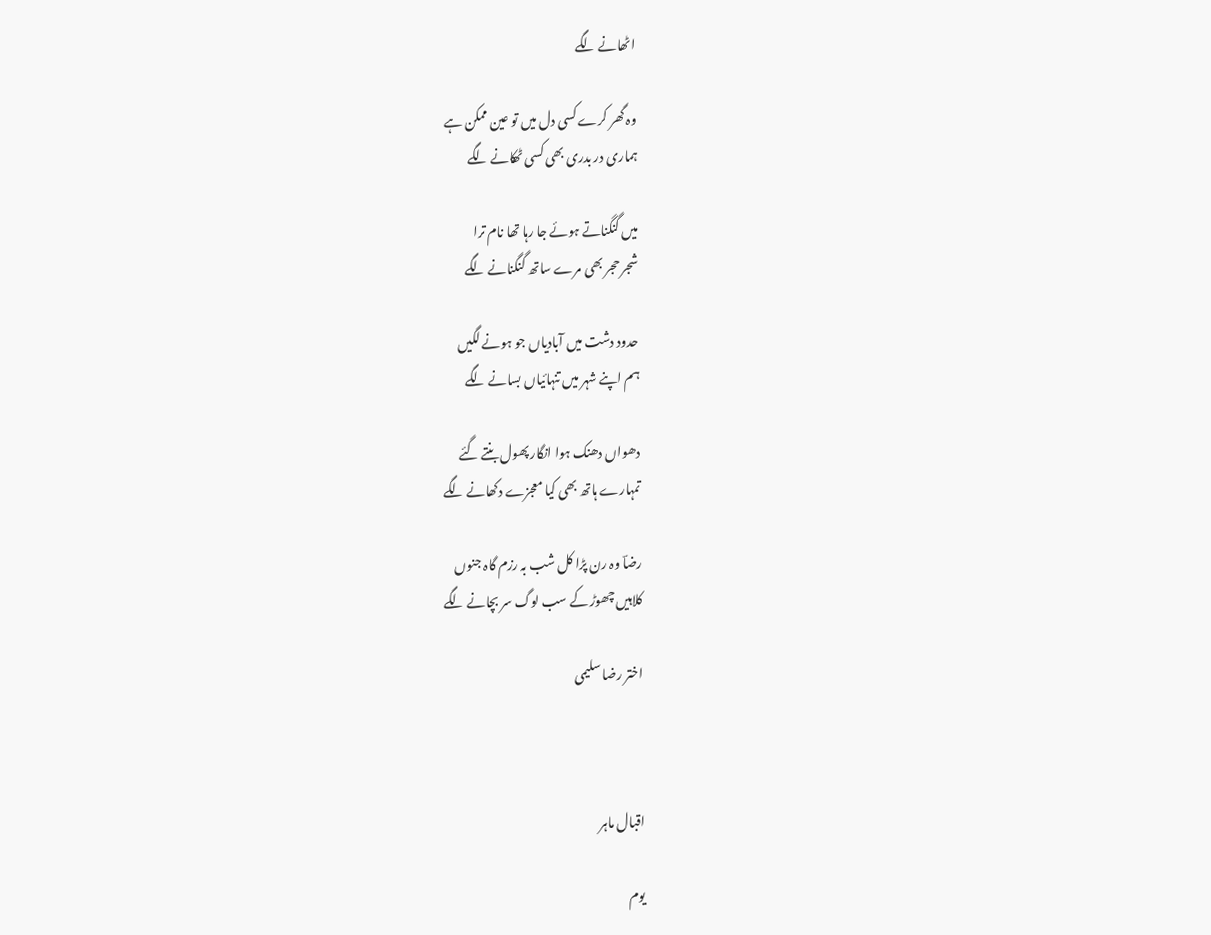اٹھانے لگے

وہ گھر کرے کسی دل میں تو عین ممکن ہے
ہماری در بدری بھی کسی ٹھکانے لگے

میں گنگناتے ہوئے جا رہا تھا نام ترا
شجر حجر بھی مرے ساتھ گنگنانے لگے

حدود دشت میں آبادیاں جو ہونے لگیں
ہم اپنے شہر میں تنہائیاں بسانے لگے

دھواں دھنک ہوا انگار پھول بنتے گئے
تمہارے ہاتھ بھی کیا معجزے دکھانے لگے

رضاؔ وہ رن پڑا کل شب بہ رزم گاہ جنوں
کلاہیں چھوڑ کے سب لوگ سر بچانے لگے

اختر رضا سلیمی



اقبال ماہر

یوم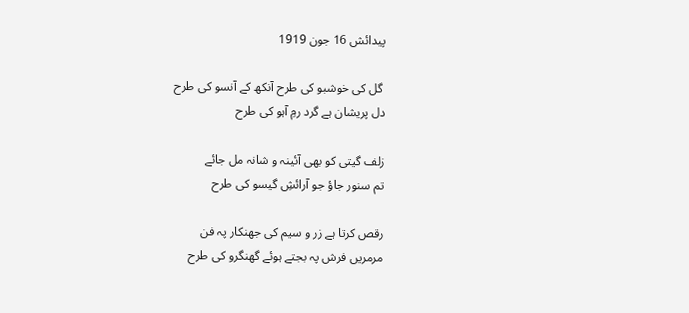پیدائش 16 جون 1919

 گل کی خوشبو کی طرح آنکھ کے آنسو کی طرح
دل پریشان ہے گرد رمِ آہو کی طرح

زلف گیتی کو بھی آئینہ و شانہ مل جائے
تم سنور جاؤ جو آرائشِ گیسو کی طرح

رقص کرتا ہے زر و سیم کی جھنکار پہ فن
مرمریں فرش پہ بجتے ہوئے گھنگرو کی طرح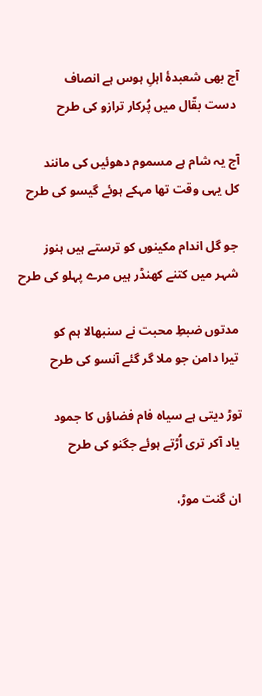آج بھی شعبدۂ اہلِ ہوس ہے انصاف
 دست بقّال میں پُرکار ترازو کی طرح

آج یہ شام ہے مسموم دھوئیں کی مانند
کل یہی وقت تھا مہکے ہوئے گیسو کی طرح

 جو گل اندام مکینوں کو ترستے ہیں ہنوز
 شہر میں کتنے کھنڈر ہیں مرے پہلو کی طرح

 مدتوں ضبطِ محبت نے سنبھالا ہم کو
 تیرا دامن جو ملا گر گئے آنسو کی طرح

توڑ دیتی ہے سیاہ فام فضاؤں کا جمود
 یاد آکر تری اُڑتے ہوئے جگنو کی طرح

 ان گنت موڑ،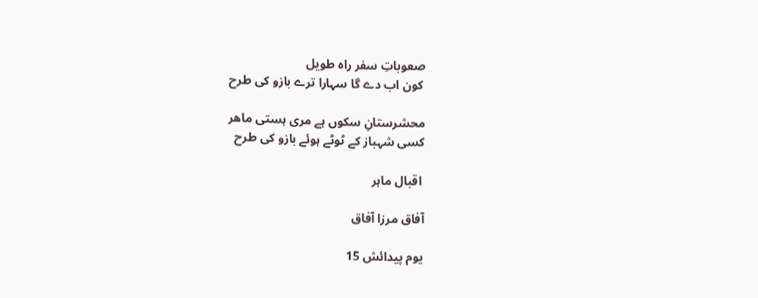صعوباتِ سفر راہ طویل
 کون اب دے گا سہارا ترے بازو کی طرح

محشرستانِ سکوں ہے مری ہستی ماهر
کسی شہباز کے ٹوٹے ہوئے بازو کی طرح

 اقبال ماہر

آفاق مرزا آفاق

یوم پیدائش 15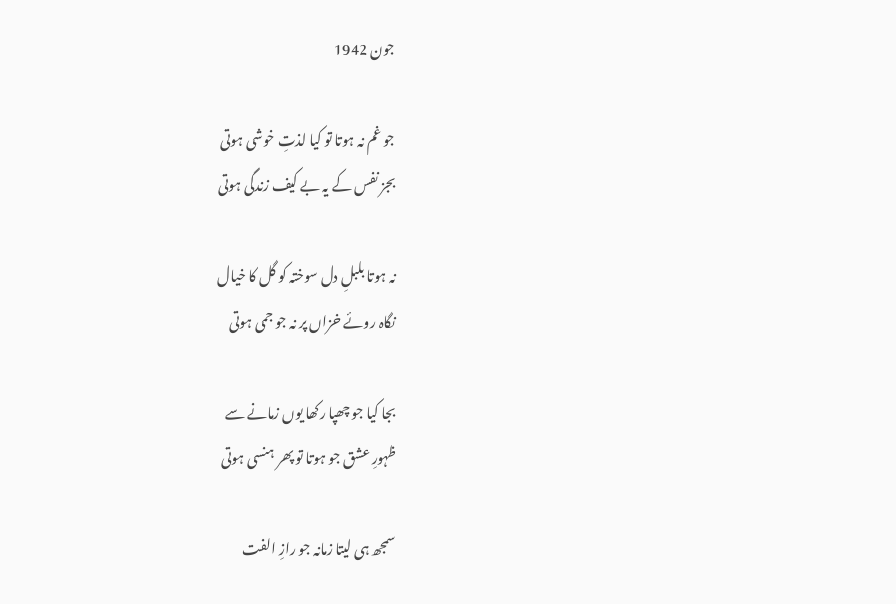جون 1942

جو غم نہ ہوتا تو کیا لذتِ خوشی ہوتی
بجز نفس کے یہ بے کیف زندگی ہوتی

نہ ہوتا بلبلِ دل سوختہ کو گل کا خیال
نگاہ روئے خزاں پر نہ جو جمی ہوتی

بجا کیا جو چھپا رکھا یوں زمانے سے
ظہورِ عشق جو ہوتا تو پھر ہنسی ہوتی

سمجھ ہی لیتا زمانہ جو رازِ الفت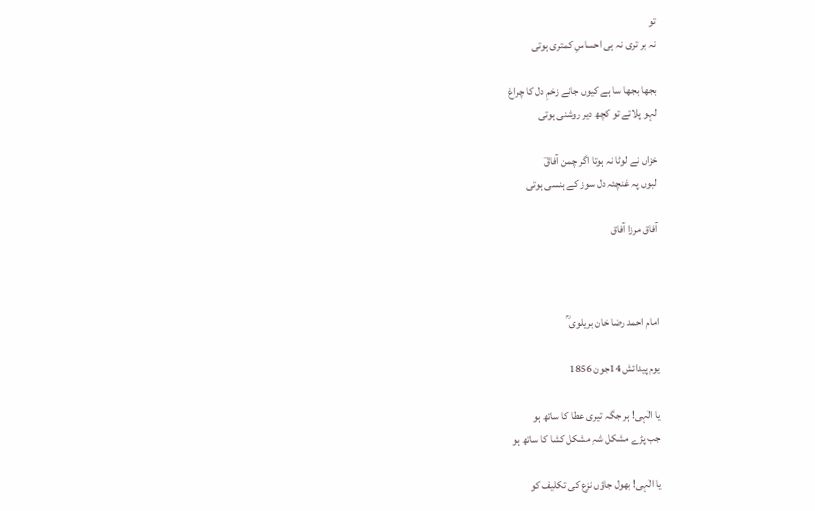تو
نہ بر تری نہ ہی احساسِ کمتری ہوتی

بجھا بجھا سا ہے کیوں جانے زخمِ دل کا چراغ
لہو پلاتے تو کچھ دیر روشنی ہوتی

خزاں نے لوٹا نہ ہوتا اگر چمن آفاقؔ
لبوں پہ غنچئہ دل سوز کے ہنسی ہوتی

آفاق مرزا آفاق



امام احمد رضا خان بریلوی ؒ

یوم پیدائش 14جون 1856

یا الٰہی! ہر جگہ تیری عطا کا ساتھ ہو
جب پڑے مشکل شہِ مشکل کشا کا ساتھ ہو

یا الٰہی! بھول جاؤں نزع کی تکلیف کو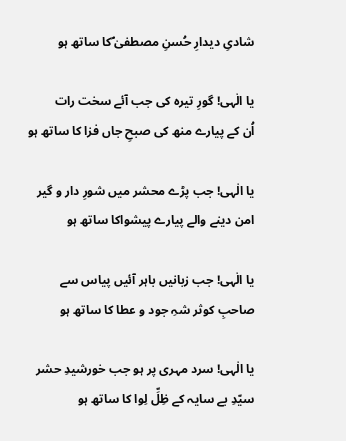شادیِ دیدارِ حُسنِ مصطفیٰ ؐکا ساتھ ہو

یا الٰہی! گورِ تیرہ کی جب آئے سخت رات
اُن کے پیارے منھ کی صبحِ جاں فزا کا ساتھ ہو

یا الٰہی! جب پڑے محشر میں شورِ دار و گیر
امن دینے والے پیارے پیشواکا ساتھ ہو

یا الٰہی! جب زبانیں باہر آئیں پیاس سے
صاحبِ کوثر شہِ جود و عطا کا ساتھ ہو

یا الٰہی! سرد مہری پر ہو جب خورشیدِ حشر
سیّدِ بے سایہ کے ظِلِّ لِوا کا ساتھ ہو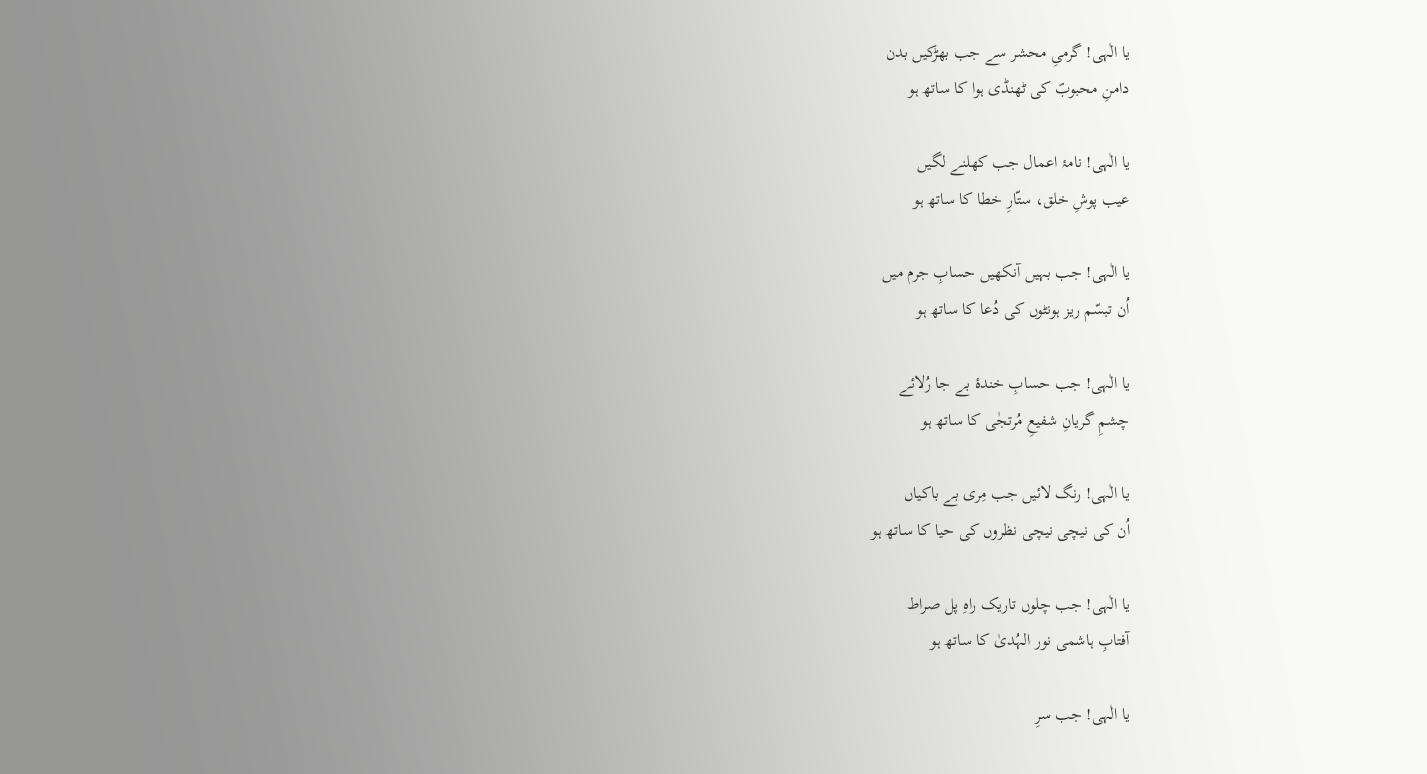یا الٰہی! گرمیِ محشر سے جب بھڑکیں بدن
دامنِ محبوبؐ کی ٹھنڈی ہوا کا ساتھ ہو

یا الٰہی! نامۂ اعمال جب کھلنے لگیں
عیب پوشِ خلق، ستّارِ خطا کا ساتھ ہو

یا الٰہی! جب بہیں آنکھیں حسابِ جرم میں
اُن تبسّم ریز ہونٹوں کی دُعا کا ساتھ ہو

یا الٰہی! جب حسابِ خندۂ بے جا رُلائے
چشمِ گریانِ شفیعِ مُرتجٰی کا ساتھ ہو

یا الٰہی! رنگ لائیں جب مِری بے باکیاں
اُن کی نیچی نیچی نظروں کی حیا کا ساتھ ہو

یا الٰہی! جب چلوں تاریک راہِ پل صراط
آفتابِ ہاشمی نور الہُدیٰ کا ساتھ ہو

یا الٰہی! جب سرِ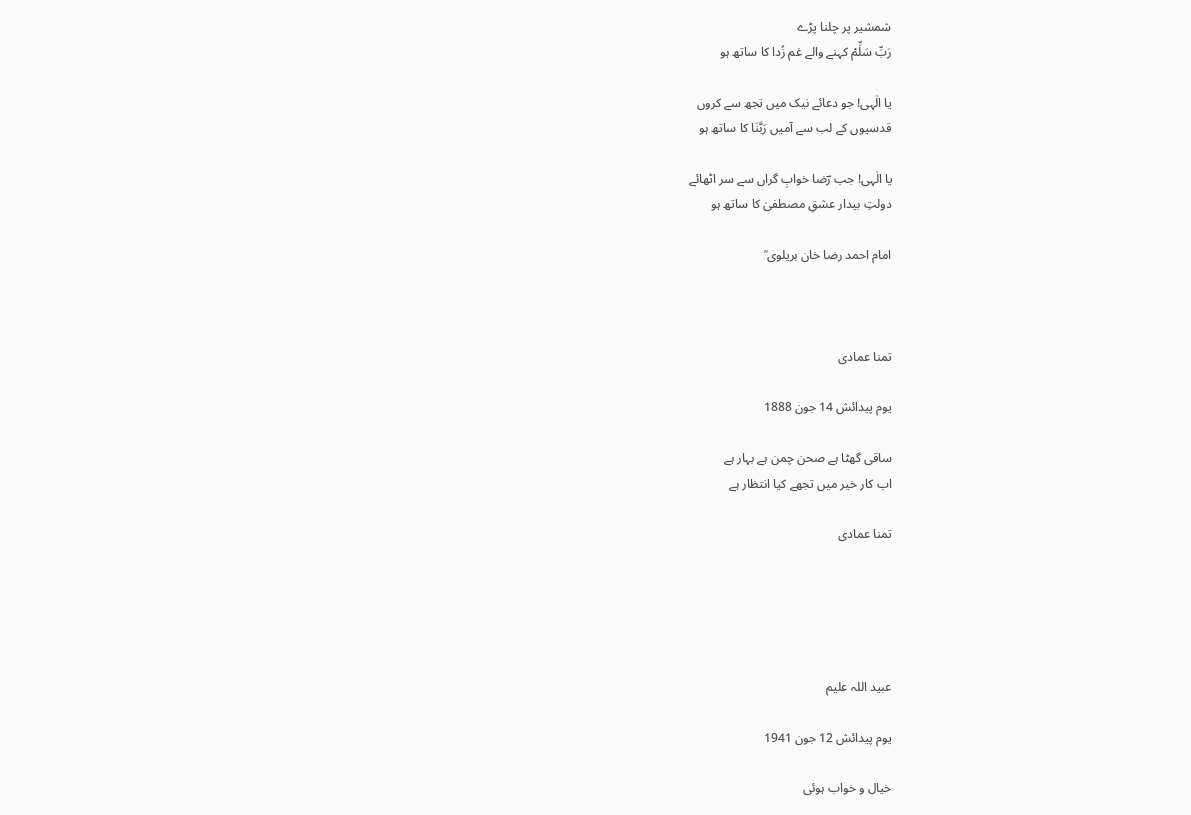شمشیر پر چلنا پڑے
رَبِّ سَلِّمْ کہنے والے غم زُدا کا ساتھ ہو

یا الٰہی! جو دعائے نیک میں تجھ سے کروں
قدسیوں کے لب سے آمیں رَبَّنَا کا ساتھ ہو

یا الٰہی! جب رؔضا خوابِ گراں سے سر اٹھائے
دولتِ بیدار عشقِ مصطفیٰ کا ساتھ ہو

امام احمد رضا خان بریلوی ؒ



تمنا عمادی

یوم پیدائش 14 جون 1888

ساقی گھٹا ہے صحن چمن ہے بہار ہے
اب کار خیر میں تجھے کیا انتظار ہے

تمنا عمادی





عبید اللہ علیم

یوم پیدائش 12 جون 1941

خیال و خواب ہوئی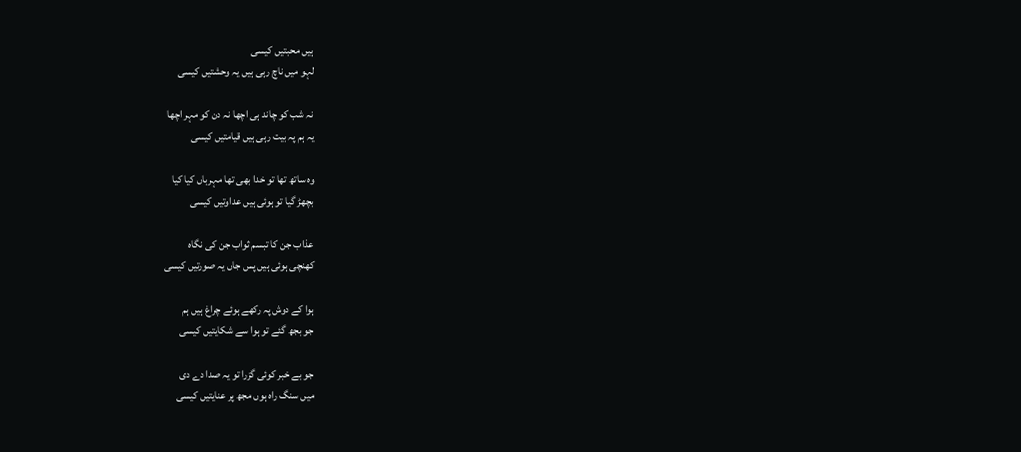ہیں محبتیں کیسی
لہو میں ناچ رہی ہیں یہ وحشتیں کیسی

نہ شب کو چاند ہی اچھا نہ دن کو مہر اچھا
یہ ہم پہ بیت رہی ہیں قیامتیں کیسی

وہ ساتھ تھا تو خدا بھی تھا مہرباں کیا کیا
بچھڑ گیا تو ہوئی ہیں عداوتیں کیسی

عذاب جن کا تبسم ثواب جن کی نگاہ
کھنچی ہوئی ہیں پس جاں یہ صورتیں کیسی

ہوا کے دوش پہ رکھے ہوئے چراغ ہیں ہم
جو بجھ گئے تو ہوا سے شکایتیں کیسی

جو بے خبر کوئی گزرا تو یہ صدا دے دی
میں سنگ راہ ہوں مجھ پر عنایتیں کیسی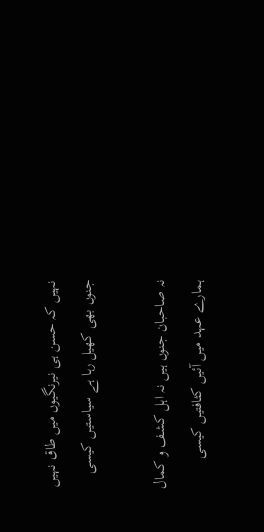نہیں کہ حسن ہی نیرنگیوں میں طاق نہیں
جنوں بھی کھیل رہا ہے سیاستیں کیسی

نہ صاحبان جنوں ہیں نہ اہل کشف و کمال
ہمارے عہد میں آئیں کثافتیں کیسی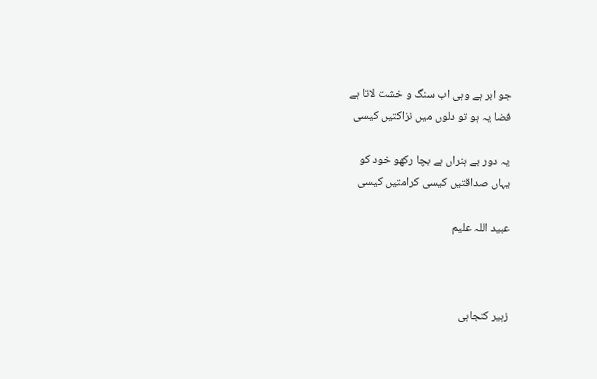جو ابر ہے وہی اب سنگ و خشت لاتا ہے
فضا یہ ہو تو دلوں میں نزاکتیں کیسی

یہ دور بے ہنراں ہے بچا رکھو خود کو
یہاں صداقتیں کیسی کرامتیں کیسی

عبید اللہ علیم



زہیر کنجاہی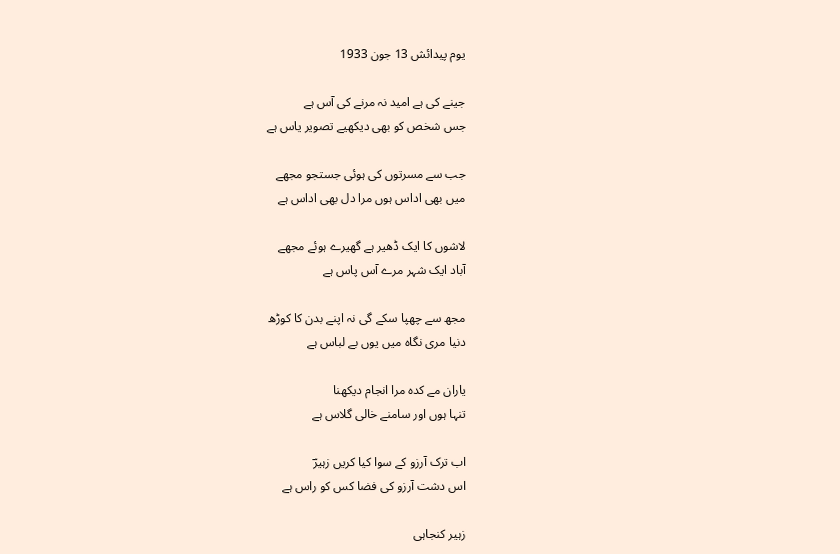یوم پیدائش 13 جون 1933

جینے کی ہے امید نہ مرنے کی آس ہے
جس شخص کو بھی دیکھیے تصویر یاس ہے

جب سے مسرتوں کی ہوئی جستجو مجھے
میں بھی اداس ہوں مرا دل بھی اداس ہے

لاشوں کا ایک ڈھیر ہے گھیرے ہوئے مجھے
آباد ایک شہر مرے آس پاس ہے

مجھ سے چھپا سکے گی نہ اپنے بدن کا کوڑھ
دنیا مری نگاہ میں یوں بے لباس ہے

یاران مے کدہ مرا انجام دیکھنا
تنہا ہوں اور سامنے خالی گلاس ہے

اب ترک آرزو کے سوا کیا کریں زہیرؔ
اس دشت آرزو کی فضا کس کو راس ہے

زہیر کنجاہی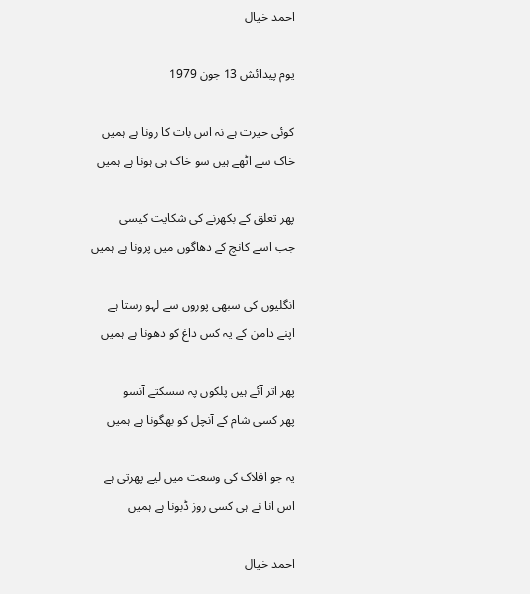احمد خیال

یوم پیدائش 13 جون 1979

کوئی حیرت ہے نہ اس بات کا رونا ہے ہمیں
خاک سے اٹھے ہیں سو خاک ہی ہونا ہے ہمیں

پھر تعلق کے بکھرنے کی شکایت کیسی
جب اسے کانچ کے دھاگوں میں پرونا ہے ہمیں

انگلیوں کی سبھی پوروں سے لہو رستا ہے
اپنے دامن کے یہ کس داغ کو دھونا ہے ہمیں

پھر اتر آئے ہیں پلکوں پہ سسکتے آنسو
پھر کسی شام کے آنچل کو بھگونا ہے ہمیں

یہ جو افلاک کی وسعت میں لیے پھرتی ہے
اس انا نے ہی کسی روز ڈبونا ہے ہمیں

احمد خیال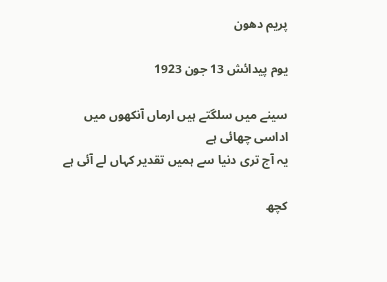پریم دھون

یوم پیدائش 13 جون 1923

سینے میں سلگتے ہیں ارماں آنکھوں میں اداسی چھائی ہے
یہ آج تری دنیا سے ہمیں تقدیر کہاں لے آئی ہے

کچھ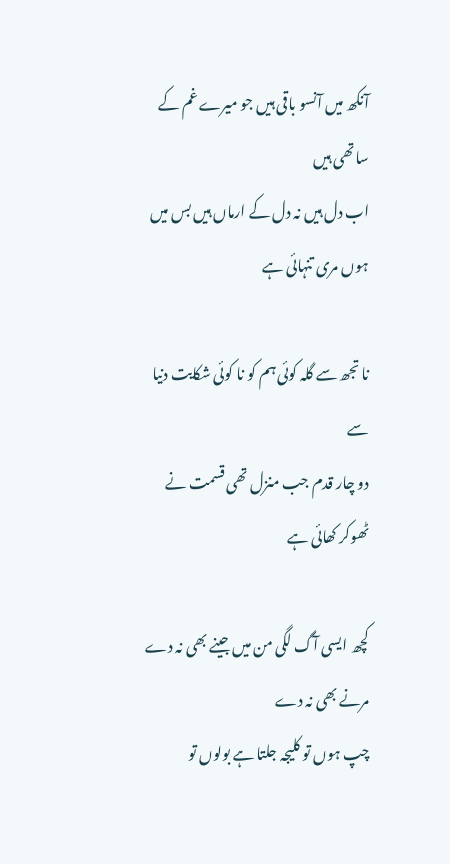آنکھ میں آنسو باقی ہیں جو میرے غم کے ساتھی ہیں
اب دل ہیں نہ دل کے ارماں ہیں بس میں ہوں مری تنہائی ہے

نا تجھ سے گلہ کوئی ہم کو نا کوئی شکایت دنیا سے
دو چار قدم جب منزل تھی قسمت نے ٹھوکر کھائی ہے

کچھ ایسی آگ لگی من میں جینے بھی نہ دے مرنے بھی نہ دے
چپ ہوں تو کلیجہ جلتا ہے بولوں تو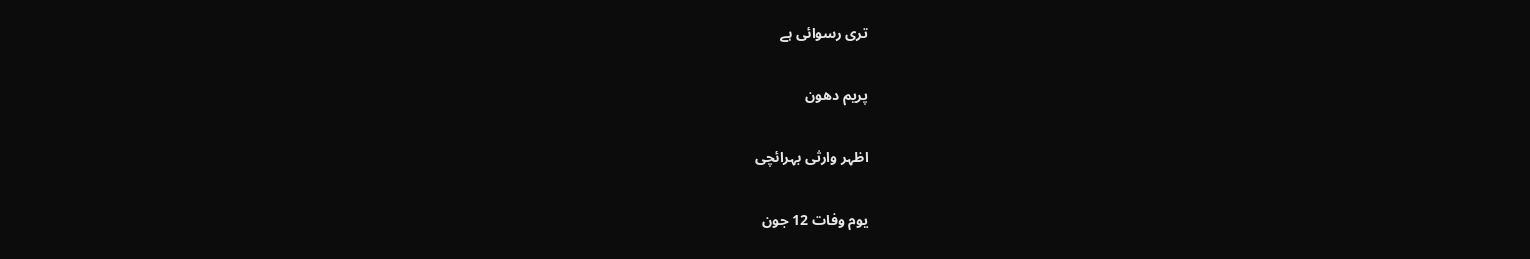تری رسوائی ہے

پریم دھون

اظہر وارثی بہرائچی

یوم وفات 12 جون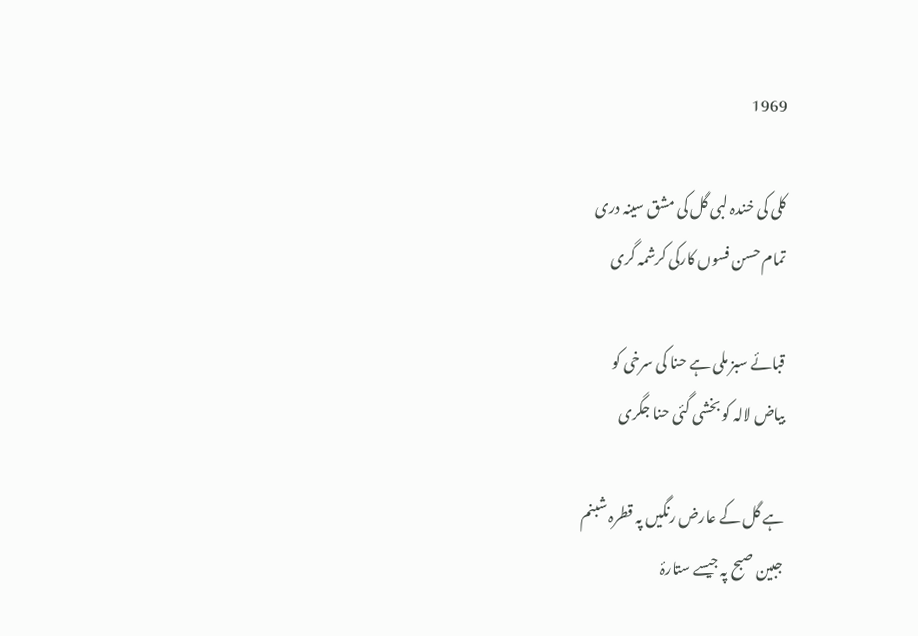1969

کلی کی خندہ لبی گل کی مشق سینہ دری
تمام حسن فسوں کارکی کرشمہ گری

قبائے سبز ملی ہے حنا کی سرخی کو
بیاض لالہ کو بخشی گئی حنا جگری

ہے گل کے عارض رنگیں پہ قطرہ شبنم
جبین صبح پہ جیسے ستارۂ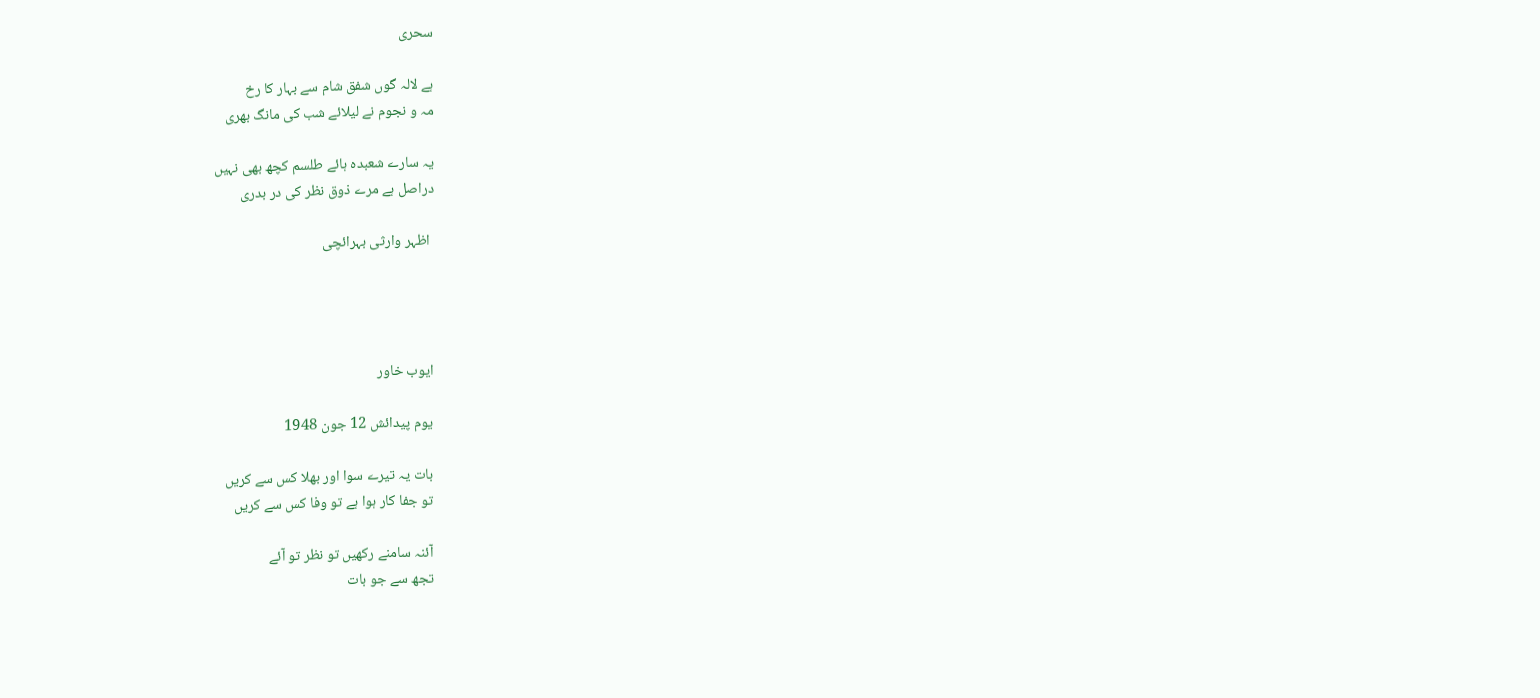سحری

ہے لالہ گوں شفق شام سے بہار کا رخ
مہ و نجوم نے لیلائے شب کی مانگ بھری

یہ سارے شعبدہ ہائے طلسم کچھ بھی نہیں
دراصل ہے مرے ذوق نظر کی در بدری

 اظہر وارثی بہرائچی




ایوب خاور

یوم پیدائش 12 جون 1948

بات یہ تیرے سوا اور بھلا کس سے کریں
تو جفا کار ہوا ہے تو وفا کس سے کریں

آئنہ سامنے رکھیں تو نظر تو آئے
تجھ سے جو بات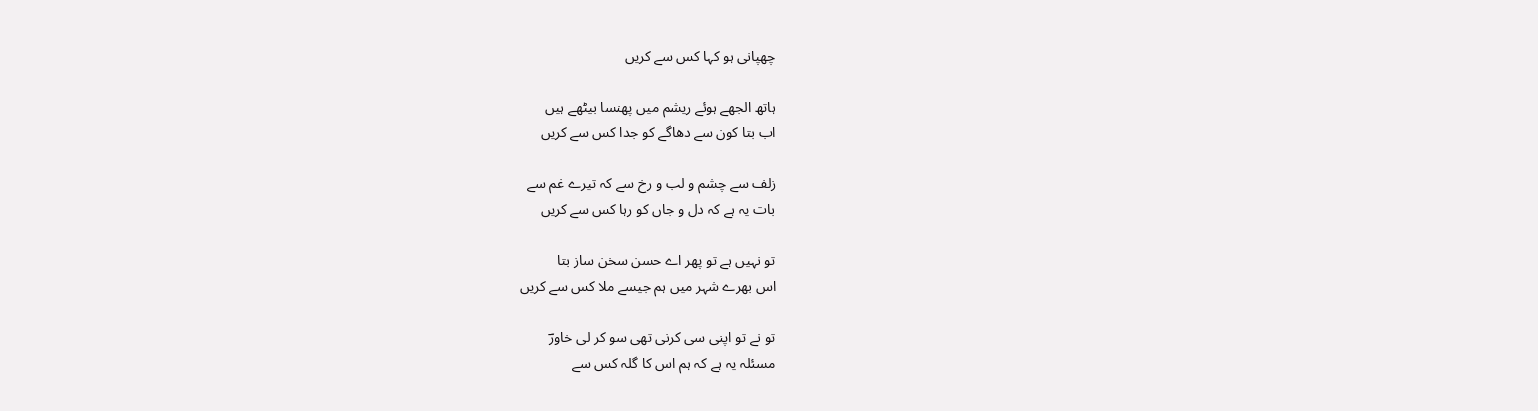چھپانی ہو کہا کس سے کریں

ہاتھ الجھے ہوئے ریشم میں پھنسا بیٹھے ہیں
اب بتا کون سے دھاگے کو جدا کس سے کریں

زلف سے چشم و لب و رخ سے کہ تیرے غم سے
بات یہ ہے کہ دل و جاں کو رہا کس سے کریں

تو نہیں ہے تو پھر اے حسن سخن ساز بتا
اس بھرے شہر میں ہم جیسے ملا کس سے کریں

تو نے تو اپنی سی کرنی تھی سو کر لی خاورؔ
مسئلہ یہ ہے کہ ہم اس کا گلہ کس سے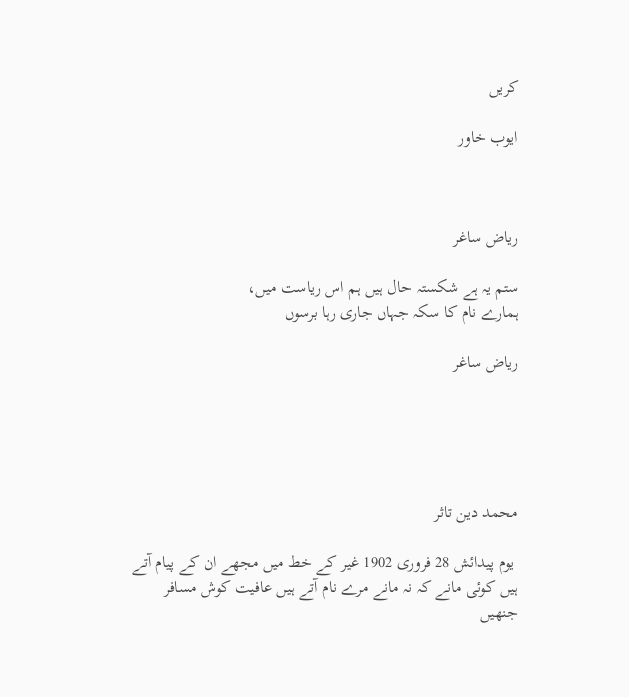کریں

ایوب خاور



ریاض ساغر

ستم یہ ہے شکستہ حال ہیں ہم اس ریاست میں،
ہمارے نام کا سکہ جہاں جاری رہا برسوں

ریاض ساغر





محمد دین تاثر

 یوم پیدائش 28 فروری 1902 غیر کے خط میں مجھے ان کے پیام آتے ہیں کوئی مانے کہ نہ مانے مرے نام آتے ہیں عافیت کوش مسافر جنھیں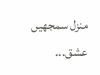منزل سمجھیں عشق...